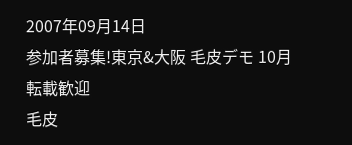2007年09月14日
参加者募集!東京&大阪 毛皮デモ 10月
転載歓迎
毛皮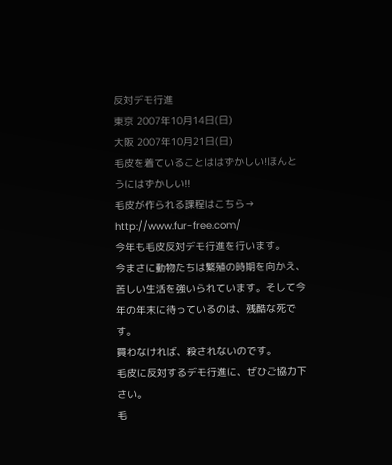反対デモ行進
東京 2007年10月14日(日)
大阪 2007年10月21日(日)
毛皮を着ていることははずかしい!ほんとうにはずかしい!!
毛皮が作られる課程はこちら→ http://www.fur-free.com/
今年も毛皮反対デモ行進を行います。
今まさに動物たちは繁殖の時期を向かえ、苦しい生活を強いられています。そして今年の年末に待っているのは、残酷な死です。
買わなければ、殺されないのです。
毛皮に反対するデモ行進に、ぜひご協力下さい。
毛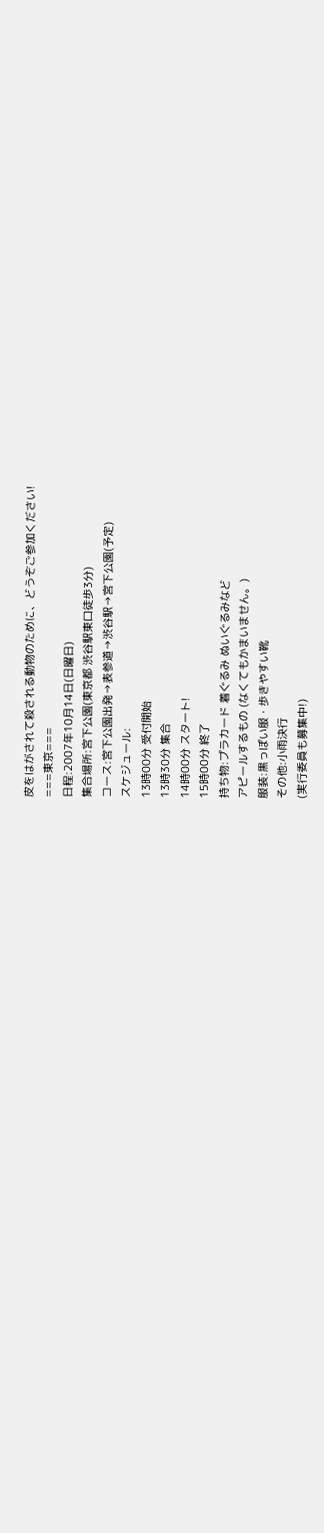皮をはがされて殺される動物のために、どうぞご参加ください!
===東京===
日程:2007年10月14日(日曜日)
集合場所:宮下公園(東京都 渋谷駅東口徒歩3分)
コース:宮下公園出発→表参道→渋谷駅→宮下公園(予定)
スケジュール:
13時00分 受付開始
13時30分 集合
14時00分 スタート!
15時00分 終了
持ち物:プラカード 着ぐるみ ぬいぐるみなど
アピールするもの (なくてもかまいません。)
服装:黒っぽい服・歩きやすい靴
その他:小雨決行
(実行委員も募集中!)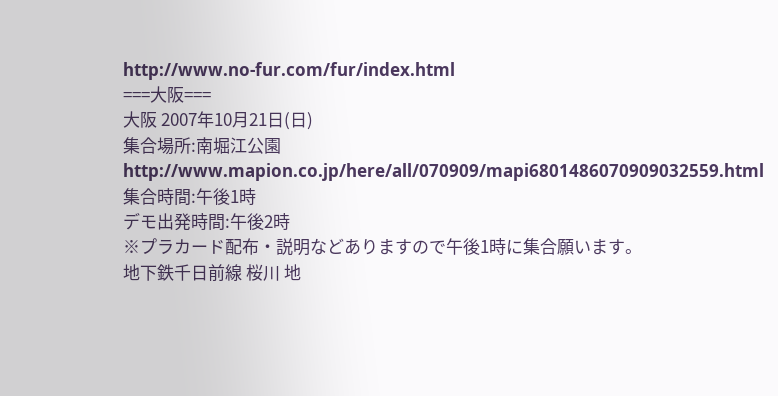http://www.no-fur.com/fur/index.html
===大阪===
大阪 2007年10月21日(日)
集合場所:南堀江公園
http://www.mapion.co.jp/here/all/070909/mapi6801486070909032559.html
集合時間:午後1時
デモ出発時間:午後2時
※プラカード配布・説明などありますので午後1時に集合願います。
地下鉄千日前線 桜川 地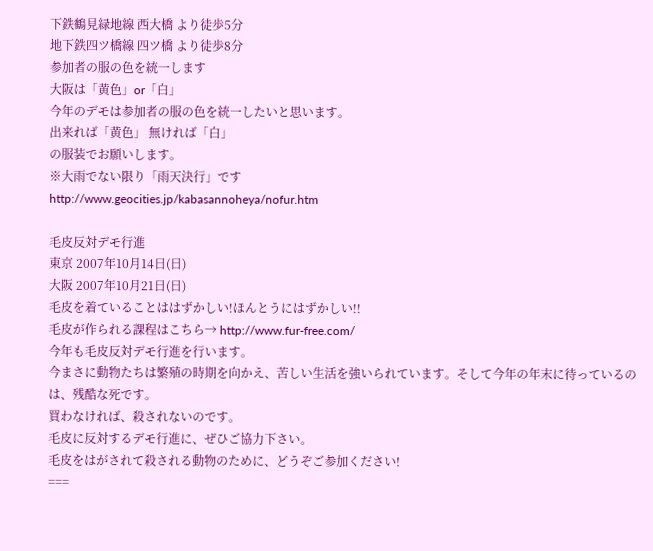下鉄鶴見緑地線 西大橋 より徒歩5分
地下鉄四ツ橋線 四ツ橋 より徒歩8分
参加者の服の色を統一します
大阪は「黄色」or「白」
今年のデモは参加者の服の色を統一したいと思います。
出来れば「黄色」 無ければ「白」
の服装でお願いします。
※大雨でない限り「雨天決行」です
http://www.geocities.jp/kabasannoheya/nofur.htm

毛皮反対デモ行進
東京 2007年10月14日(日)
大阪 2007年10月21日(日)
毛皮を着ていることははずかしい!ほんとうにはずかしい!!
毛皮が作られる課程はこちら→ http://www.fur-free.com/
今年も毛皮反対デモ行進を行います。
今まさに動物たちは繁殖の時期を向かえ、苦しい生活を強いられています。そして今年の年末に待っているのは、残酷な死です。
買わなければ、殺されないのです。
毛皮に反対するデモ行進に、ぜひご協力下さい。
毛皮をはがされて殺される動物のために、どうぞご参加ください!
===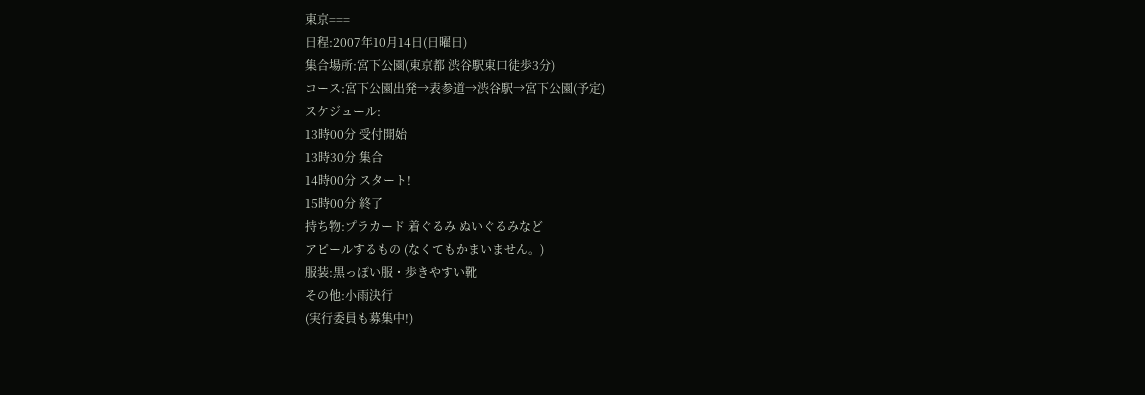東京===
日程:2007年10月14日(日曜日)
集合場所:宮下公園(東京都 渋谷駅東口徒歩3分)
コース:宮下公園出発→表参道→渋谷駅→宮下公園(予定)
スケジュール:
13時00分 受付開始
13時30分 集合
14時00分 スタート!
15時00分 終了
持ち物:プラカード 着ぐるみ ぬいぐるみなど
アピールするもの (なくてもかまいません。)
服装:黒っぽい服・歩きやすい靴
その他:小雨決行
(実行委員も募集中!)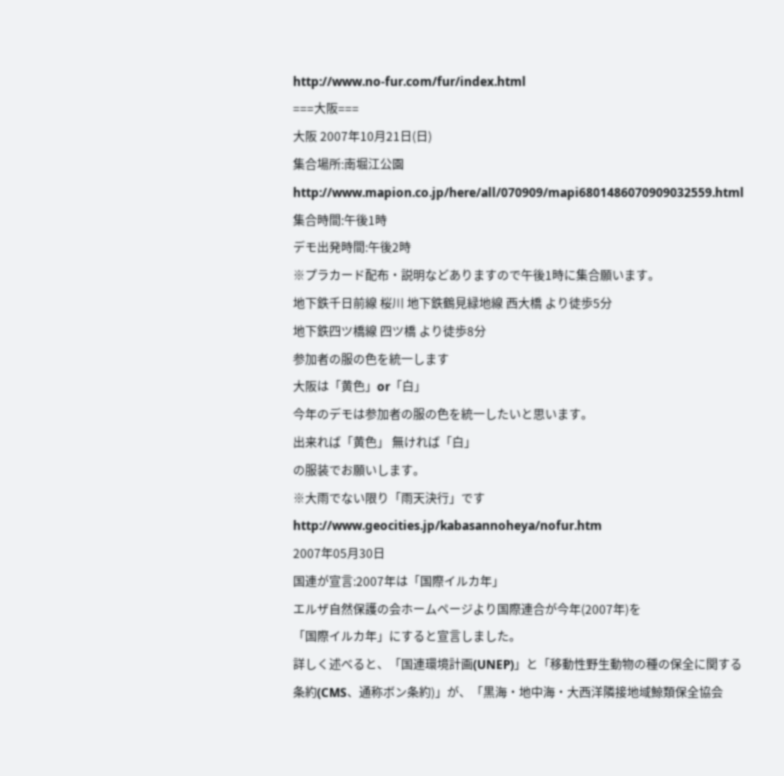http://www.no-fur.com/fur/index.html
===大阪===
大阪 2007年10月21日(日)
集合場所:南堀江公園
http://www.mapion.co.jp/here/all/070909/mapi6801486070909032559.html
集合時間:午後1時
デモ出発時間:午後2時
※プラカード配布・説明などありますので午後1時に集合願います。
地下鉄千日前線 桜川 地下鉄鶴見緑地線 西大橋 より徒歩5分
地下鉄四ツ橋線 四ツ橋 より徒歩8分
参加者の服の色を統一します
大阪は「黄色」or「白」
今年のデモは参加者の服の色を統一したいと思います。
出来れば「黄色」 無ければ「白」
の服装でお願いします。
※大雨でない限り「雨天決行」です
http://www.geocities.jp/kabasannoheya/nofur.htm
2007年05月30日
国連が宣言:2007年は「国際イルカ年」
エルザ自然保護の会ホームページより国際連合が今年(2007年)を
「国際イルカ年」にすると宣言しました。
詳しく述べると、「国連環境計画(UNEP)」と「移動性野生動物の種の保全に関する条約(CMS、通称ボン条約)」が、「黒海・地中海・大西洋隣接地域鯨類保全協会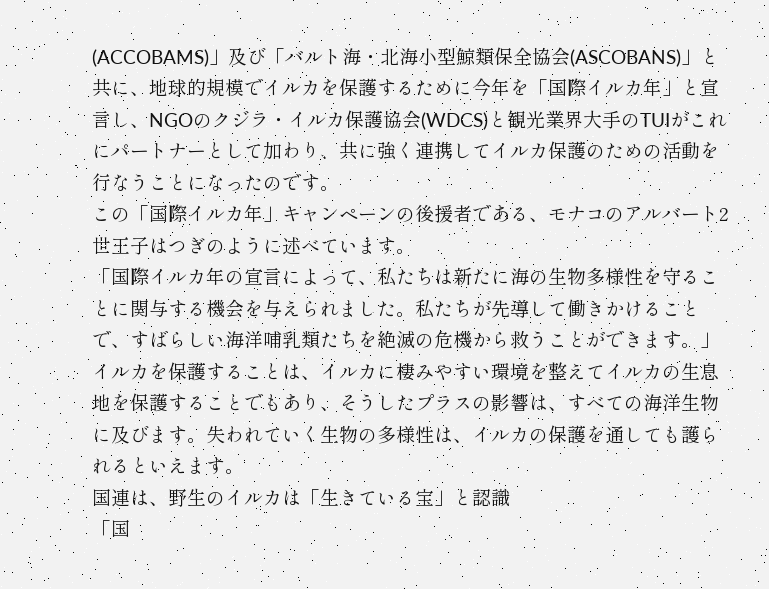(ACCOBAMS)」及び「バルト海・北海小型鯨類保全協会(ASCOBANS)」と共に、地球的規模でイルカを保護するために今年を「国際イルカ年」と宣言し、NGOのクジラ・イルカ保護協会(WDCS)と観光業界大手のTUIがこれにパートナーとして加わり、共に強く連携してイルカ保護のための活動を行なうことになったのです。
この「国際イルカ年」キャンペーンの後援者である、モナコのアルバート2世王子はつぎのように述べています。
「国際イルカ年の宣言によって、私たちは新たに海の生物多様性を守ることに関与する機会を与えられました。私たちが先導して働きかけることで、すばらしい海洋哺乳類たちを絶滅の危機から救うことができます。」イルカを保護することは、イルカに棲みやすい環境を整えてイルカの生息地を保護することでもあり、そうしたプラスの影響は、すべての海洋生物に及びます。失われていく生物の多様性は、イルカの保護を通しても護られるといえます。
国連は、野生のイルカは「生きている宝」と認識
「国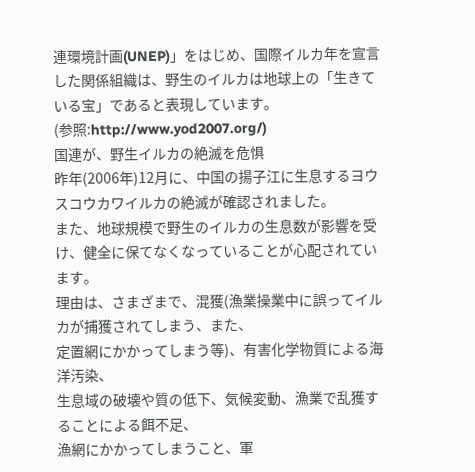連環境計画(UNEP)」をはじめ、国際イルカ年を宣言した関係組織は、野生のイルカは地球上の「生きている宝」であると表現しています。
(参照:http://www.yod2007.org/)
国連が、野生イルカの絶滅を危惧
昨年(2006年)12月に、中国の揚子江に生息するヨウスコウカワイルカの絶滅が確認されました。
また、地球規模で野生のイルカの生息数が影響を受け、健全に保てなくなっていることが心配されています。
理由は、さまざまで、混獲(漁業操業中に誤ってイルカが捕獲されてしまう、また、
定置網にかかってしまう等)、有害化学物質による海洋汚染、
生息域の破壊や質の低下、気候変動、漁業で乱獲することによる餌不足、
漁網にかかってしまうこと、軍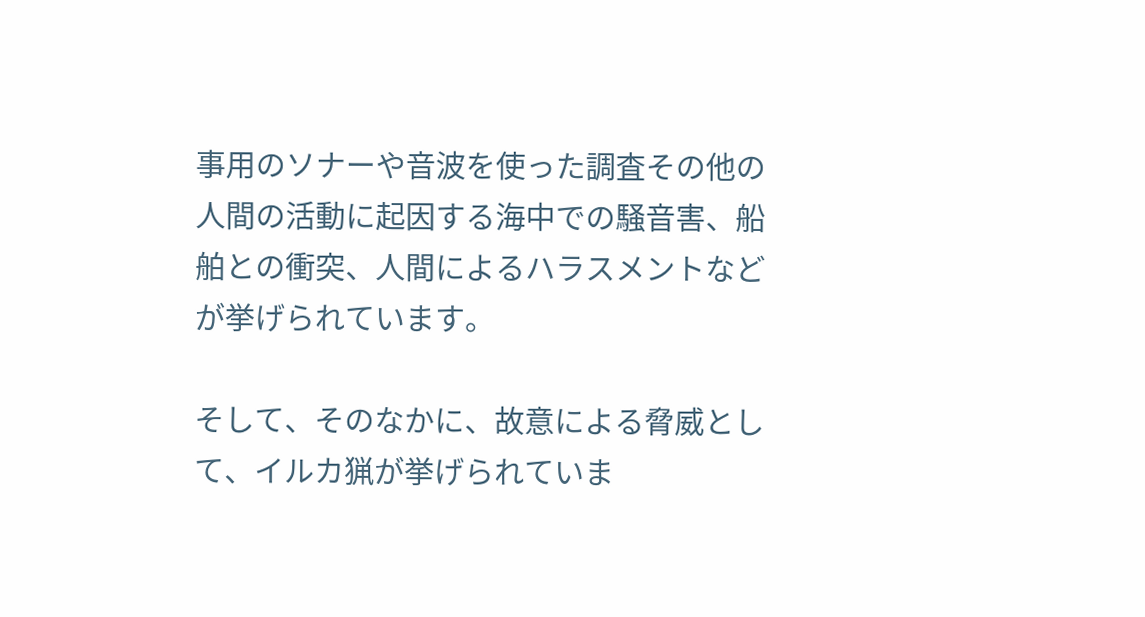事用のソナーや音波を使った調査その他の人間の活動に起因する海中での騒音害、船舶との衝突、人間によるハラスメントなどが挙げられています。

そして、そのなかに、故意による脅威として、イルカ猟が挙げられていま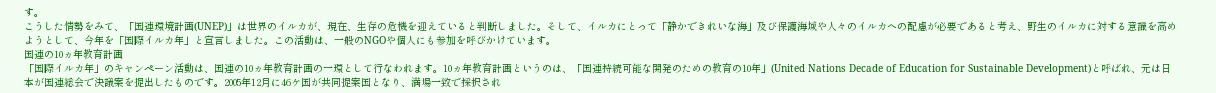す。
こうした情勢をみて、「国連環境計画(UNEP)」は世界のイルカが、現在、生存の危機を迎えていると判断しました。そして、イルカにとって「静かできれいな海」及び保護海域や人々のイルカへの配慮が必要であると考え、野生のイルカに対する意識を高めようとして、今年を「国際イルカ年」と宣言しました。この活動は、一般のNGOや個人にも参加を呼びかけています。
国連の10ヵ年教育計画
「国際イルカ年」のキャンペーン活動は、国連の10ヵ年教育計画の一環として行なわれます。10ヵ年教育計画というのは、「国連持続可能な開発のための教育の10年」(United Nations Decade of Education for Sustainable Development)と呼ばれ、元は日本が国連総会で決議案を提出したものです。2005年12月に46ケ国が共同提案国となり、満場一致で採択され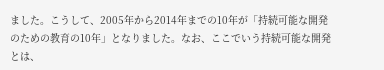ました。こうして、2005年から2014年までの10年が「持続可能な開発のための教育の10年」となりました。なお、ここでいう持続可能な開発とは、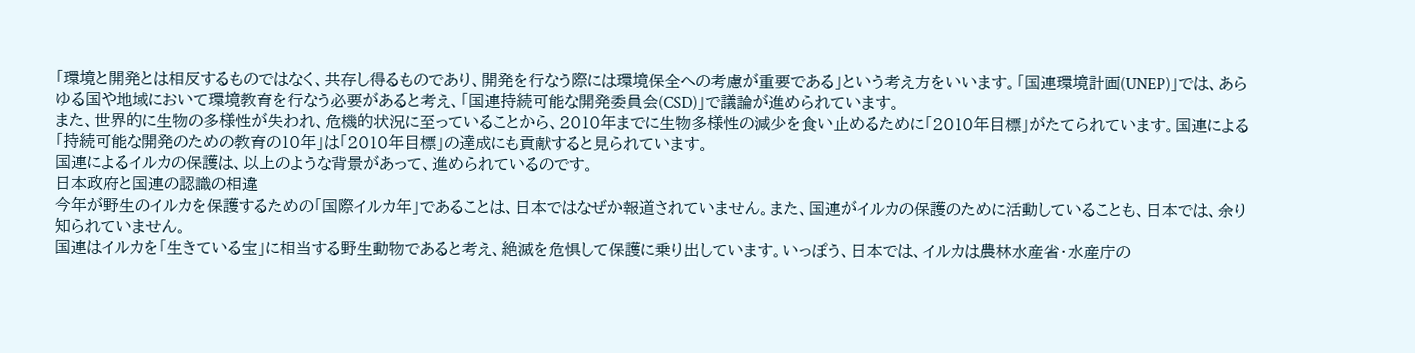「環境と開発とは相反するものではなく、共存し得るものであり、開発を行なう際には環境保全への考慮が重要である」という考え方をいいます。「国連環境計画(UNEP)」では、あらゆる国や地域において環境教育を行なう必要があると考え、「国連持続可能な開発委員会(CSD)」で議論が進められています。
また、世界的に生物の多様性が失われ、危機的状況に至っていることから、2010年までに生物多様性の減少を食い止めるために「2010年目標」がたてられています。国連による「持続可能な開発のための教育の10年」は「2010年目標」の達成にも貢献すると見られています。
国連によるイルカの保護は、以上のような背景があって、進められているのです。
日本政府と国連の認識の相違
今年が野生のイルカを保護するための「国際イルカ年」であることは、日本ではなぜか報道されていません。また、国連がイルカの保護のために活動していることも、日本では、余り知られていません。
国連はイルカを「生きている宝」に相当する野生動物であると考え、絶滅を危惧して保護に乗り出しています。いっぽう、日本では、イルカは農林水産省・水産庁の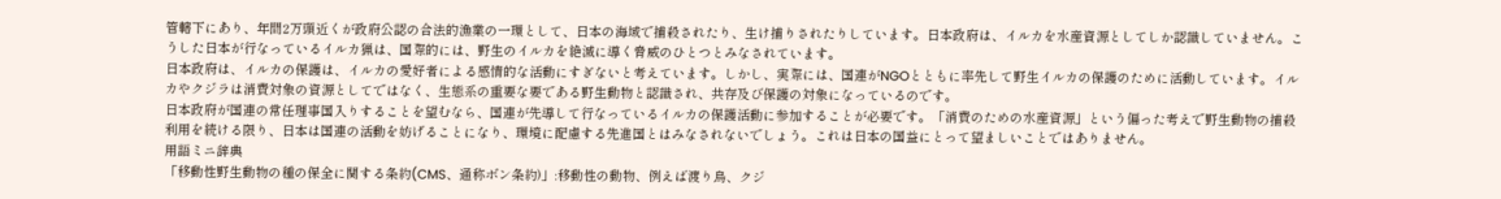管轄下にあり、年間2万頭近くが政府公認の合法的漁業の一環として、日本の海域で捕殺されたり、生け捕りされたりしています。日本政府は、イルカを水産資源としてしか認識していません。こうした日本が行なっているイルカ猟は、国際的には、野生のイルカを絶滅に導く脅威のひとつとみなされています。
日本政府は、イルカの保護は、イルカの愛好者による感情的な活動にすぎないと考えています。しかし、実際には、国連がNGOとともに率先して野生イルカの保護のために活動しています。イルカやクジラは消費対象の資源としてではなく、生態系の重要な要である野生動物と認識され、共存及び保護の対象になっているのです。
日本政府が国連の常任理事国入りすることを望むなら、国連が先導して行なっているイルカの保護活動に参加することが必要です。「消費のための水産資源」という偏った考えで野生動物の捕殺利用を続ける限り、日本は国連の活動を妨げることになり、環境に配慮する先進国とはみなされないでしょう。これは日本の国益にとって望ましいことではありません。
用語ミニ辞典
「移動性野生動物の種の保全に関する条約(CMS、通称ボン条約)」:移動性の動物、例えば渡り鳥、クジ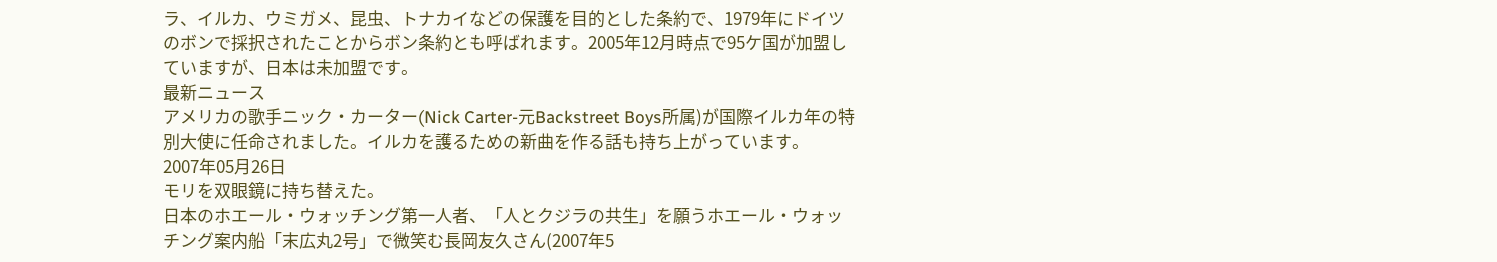ラ、イルカ、ウミガメ、昆虫、トナカイなどの保護を目的とした条約で、1979年にドイツのボンで採択されたことからボン条約とも呼ばれます。2005年12月時点で95ケ国が加盟していますが、日本は未加盟です。
最新ニュース
アメリカの歌手ニック・カーター(Nick Carter-元Backstreet Boys所属)が国際イルカ年の特別大使に任命されました。イルカを護るための新曲を作る話も持ち上がっています。
2007年05月26日
モリを双眼鏡に持ち替えた。
日本のホエール・ウォッチング第一人者、「人とクジラの共生」を願うホエール・ウォッチング案内船「末広丸2号」で微笑む長岡友久さん(2007年5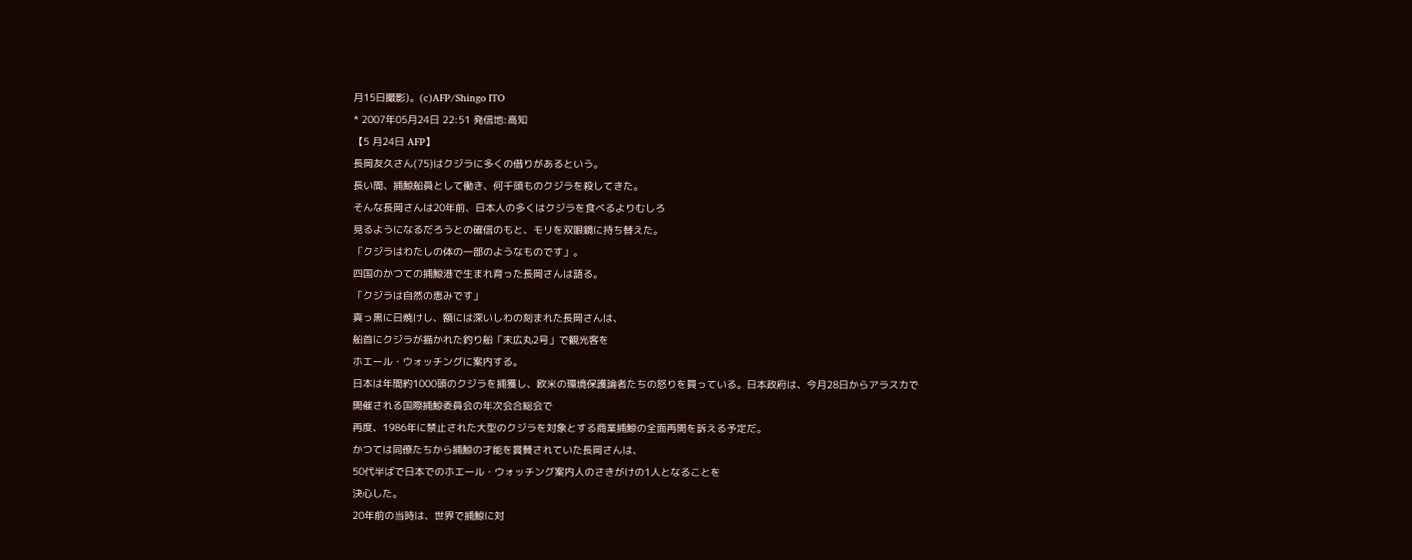月15日撮影)。(c)AFP/Shingo ITO
* 2007年05月24日 22:51 発信地:高知
【5 月24日 AFP】
長岡友久さん(75)はクジラに多くの借りがあるという。
長い間、捕鯨船員として働き、何千頭ものクジラを殺してきた。
そんな長岡さんは20年前、日本人の多くはクジラを食べるよりむしろ
見るようになるだろうとの確信のもと、モリを双眼鏡に持ち替えた。
「クジラはわたしの体の一部のようなものです」。
四国のかつての捕鯨港で生まれ育った長岡さんは語る。
「クジラは自然の恵みです」
真っ黒に日焼けし、額には深いしわの刻まれた長岡さんは、
船首にクジラが描かれた釣り船「末広丸2号」で観光客を
ホエール・ウォッチングに案内する。
日本は年間約1000頭のクジラを捕獲し、欧米の環境保護論者たちの怒りを買っている。日本政府は、今月28日からアラスカで開催される国際捕鯨委員会の年次会合総会で
再度、1986年に禁止された大型のクジラを対象とする商業捕鯨の全面再開を訴える予定だ。
かつては同僚たちから捕鯨の才能を賞賛されていた長岡さんは、
50代半ばで日本でのホエール・ウォッチング案内人のさきがけの1人となることを
決心した。
20年前の当時は、世界で捕鯨に対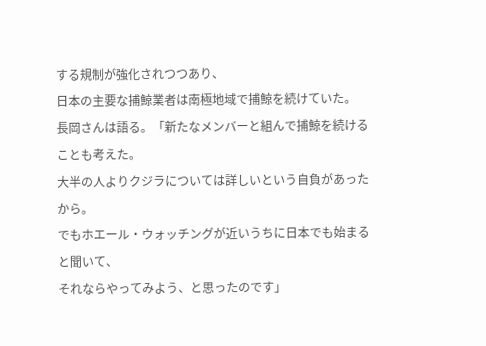する規制が強化されつつあり、
日本の主要な捕鯨業者は南極地域で捕鯨を続けていた。
長岡さんは語る。「新たなメンバーと組んで捕鯨を続けることも考えた。
大半の人よりクジラについては詳しいという自負があったから。
でもホエール・ウォッチングが近いうちに日本でも始まると聞いて、
それならやってみよう、と思ったのです」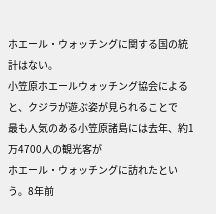ホエール・ウォッチングに関する国の統計はない。
小笠原ホエールウォッチング協会によると、クジラが遊ぶ姿が見られることで
最も人気のある小笠原諸島には去年、約1万4700人の観光客が
ホエール・ウォッチングに訪れたという。8年前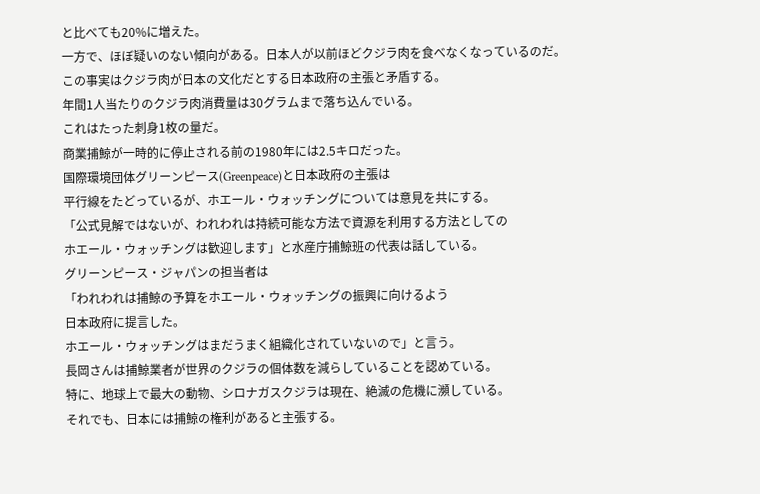と比べても20%に増えた。
一方で、ほぼ疑いのない傾向がある。日本人が以前ほどクジラ肉を食べなくなっているのだ。
この事実はクジラ肉が日本の文化だとする日本政府の主張と矛盾する。
年間1人当たりのクジラ肉消費量は30グラムまで落ち込んでいる。
これはたった刺身1枚の量だ。
商業捕鯨が一時的に停止される前の1980年には2.5キロだった。
国際環境団体グリーンピース(Greenpeace)と日本政府の主張は
平行線をたどっているが、ホエール・ウォッチングについては意見を共にする。
「公式見解ではないが、われわれは持続可能な方法で資源を利用する方法としての
ホエール・ウォッチングは歓迎します」と水産庁捕鯨班の代表は話している。
グリーンピース・ジャパンの担当者は
「われわれは捕鯨の予算をホエール・ウォッチングの振興に向けるよう
日本政府に提言した。
ホエール・ウォッチングはまだうまく組織化されていないので」と言う。
長岡さんは捕鯨業者が世界のクジラの個体数を減らしていることを認めている。
特に、地球上で最大の動物、シロナガスクジラは現在、絶滅の危機に瀕している。
それでも、日本には捕鯨の権利があると主張する。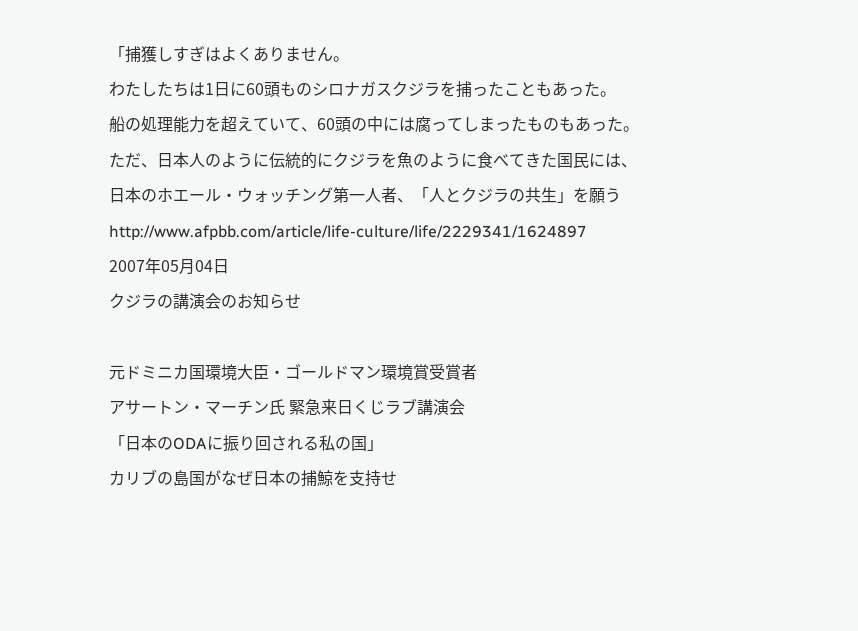「捕獲しすぎはよくありません。
わたしたちは1日に60頭ものシロナガスクジラを捕ったこともあった。
船の処理能力を超えていて、60頭の中には腐ってしまったものもあった。
ただ、日本人のように伝統的にクジラを魚のように食べてきた国民には、
日本のホエール・ウォッチング第一人者、「人とクジラの共生」を願う
http://www.afpbb.com/article/life-culture/life/2229341/1624897
2007年05月04日
クジラの講演会のお知らせ

元ドミニカ国環境大臣・ゴールドマン環境賞受賞者
アサートン・マーチン氏 緊急来日くじラブ講演会
「日本のODAに振り回される私の国」
カリブの島国がなぜ日本の捕鯨を支持せ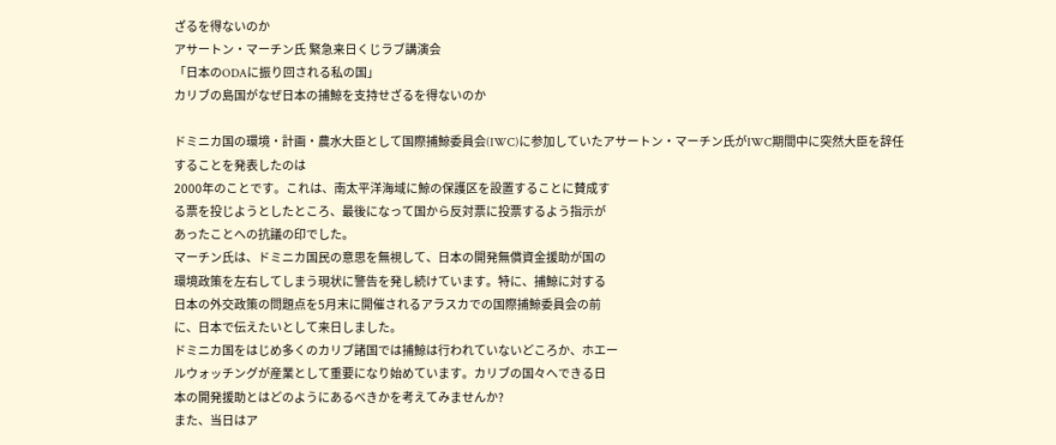ざるを得ないのか
アサートン・マーチン氏 緊急来日くじラブ講演会
「日本のODAに振り回される私の国」
カリブの島国がなぜ日本の捕鯨を支持せざるを得ないのか

ドミニカ国の環境・計画・農水大臣として国際捕鯨委員会(IWC)に参加していたアサートン・マーチン氏がIWC期間中に突然大臣を辞任することを発表したのは
2000年のことです。これは、南太平洋海域に鯨の保護区を設置することに賛成す
る票を投じようとしたところ、最後になって国から反対票に投票するよう指示が
あったことへの抗議の印でした。
マーチン氏は、ドミニカ国民の意思を無視して、日本の開発無償資金援助が国の
環境政策を左右してしまう現状に警告を発し続けています。特に、捕鯨に対する
日本の外交政策の問題点を5月末に開催されるアラスカでの国際捕鯨委員会の前
に、日本で伝えたいとして来日しました。
ドミニカ国をはじめ多くのカリブ諸国では捕鯨は行われていないどころか、ホエー
ルウォッチングが産業として重要になり始めています。カリブの国々へできる日
本の開発援助とはどのようにあるべきかを考えてみませんか?
また、当日はア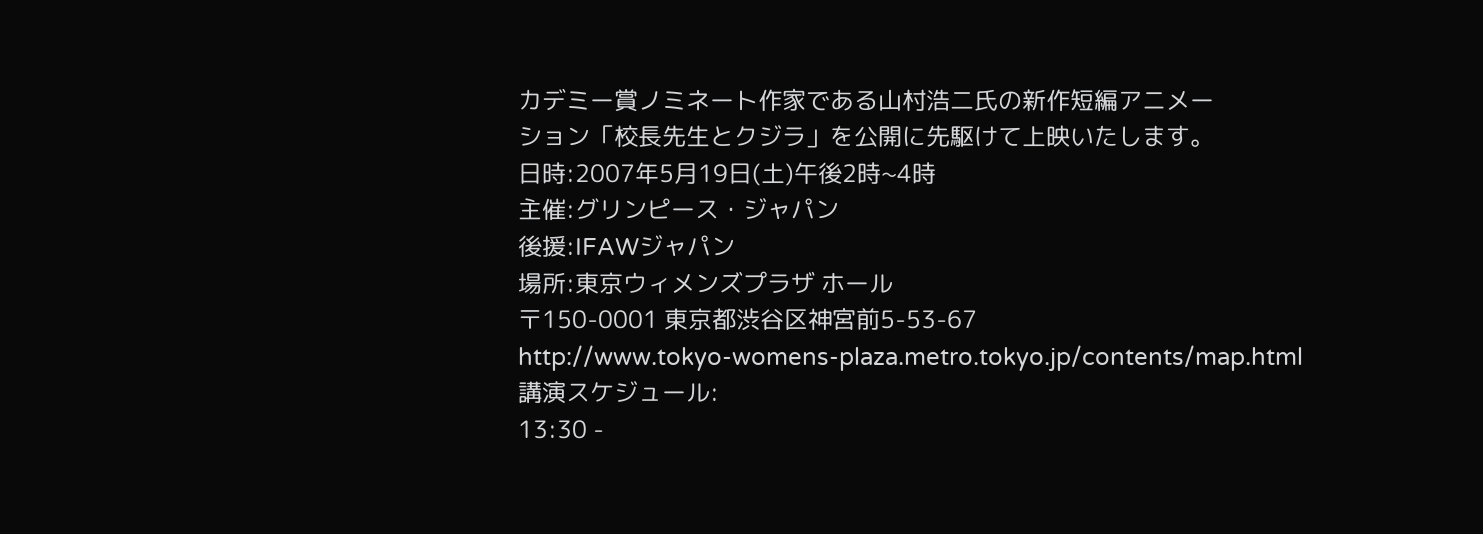カデミー賞ノミネート作家である山村浩二氏の新作短編アニメー
ション「校長先生とクジラ」を公開に先駆けて上映いたします。
日時:2007年5月19日(土)午後2時~4時
主催:グリンピース・ジャパン
後援:IFAWジャパン
場所:東京ウィメンズプラザ ホール
〒150-0001 東京都渋谷区神宮前5-53-67
http://www.tokyo-womens-plaza.metro.tokyo.jp/contents/map.html
講演スケジュール:
13:30 -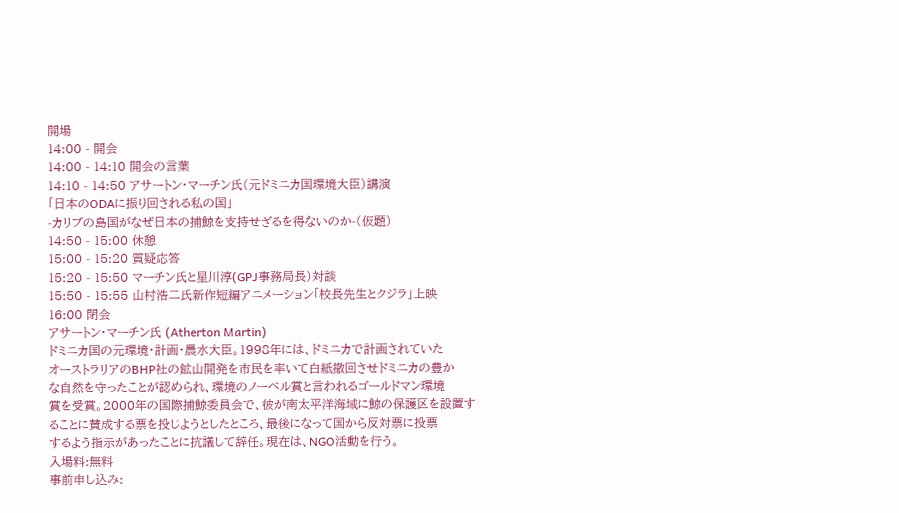開場
14:00 - 開会
14:00 - 14:10 開会の言葉
14:10 - 14:50 アサートン・マーチン氏(元ドミニカ国環境大臣)講演
「日本のODAに振り回される私の国」
-カリブの島国がなぜ日本の捕鯨を支持せざるを得ないのか-(仮題)
14:50 - 15:00 休憩
15:00 - 15:20 質疑応答
15:20 - 15:50 マーチン氏と星川淳(GPJ事務局長)対談
15:50 - 15:55 山村浩二氏新作短編アニメーション「校長先生とクジラ」上映
16:00 閉会
アサートン・マーチン氏 (Atherton Martin)
ドミニカ国の元環境・計画・農水大臣。1998年には、ドミニカで計画されていた
オーストラリアのBHP社の鉱山開発を市民を率いて白紙撤回させドミニカの豊か
な自然を守ったことが認められ、環境のノーベル賞と言われるゴールドマン環境
賞を受賞。2000年の国際捕鯨委員会で、彼が南太平洋海域に鯨の保護区を設置す
ることに賛成する票を投じようとしたところ、最後になって国から反対票に投票
するよう指示があったことに抗議して辞任。現在は、NGO活動を行う。
入場料:無料
事前申し込み: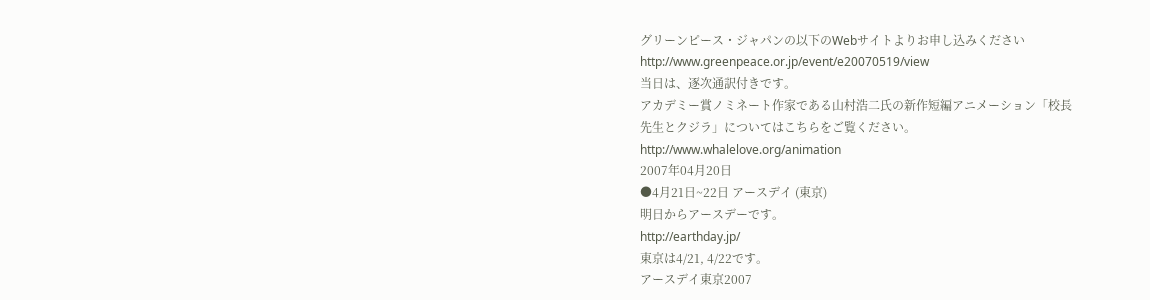グリーンピース・ジャパンの以下のWebサイトよりお申し込みください
http://www.greenpeace.or.jp/event/e20070519/view
当日は、逐次通訳付きです。
アカデミー賞ノミネート作家である山村浩二氏の新作短編アニメーション「校長
先生とクジラ」についてはこちらをご覧ください。
http://www.whalelove.org/animation
2007年04月20日
●4月21日~22日 アースデイ (東京)
明日からアースデーです。
http://earthday.jp/
東京は4/21, 4/22です。
アースデイ東京2007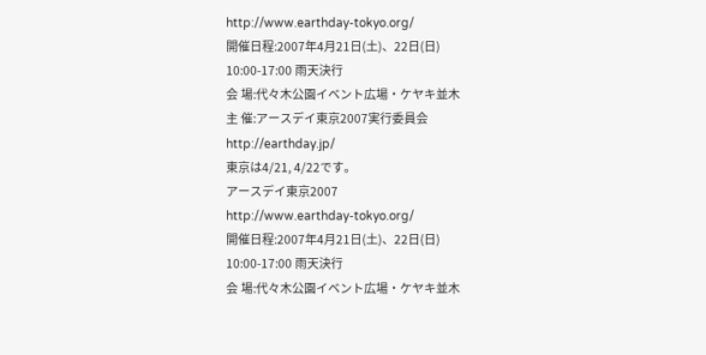http://www.earthday-tokyo.org/
開催日程:2007年4月21日(土)、22日(日)
10:00-17:00 雨天決行
会 場:代々木公園イベント広場・ケヤキ並木
主 催:アースデイ東京2007実行委員会
http://earthday.jp/
東京は4/21, 4/22です。
アースデイ東京2007
http://www.earthday-tokyo.org/
開催日程:2007年4月21日(土)、22日(日)
10:00-17:00 雨天決行
会 場:代々木公園イベント広場・ケヤキ並木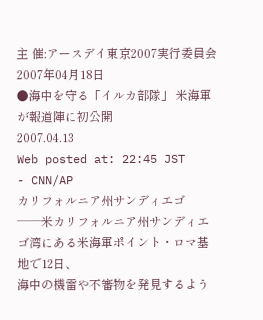主 催:アースデイ東京2007実行委員会
2007年04月18日
●海中を守る「イルカ部隊」 米海軍が報道陣に初公開
2007.04.13
Web posted at: 22:45 JST
- CNN/AP
カリフォルニア州サンディエゴ
──米カリフォルニア州サンディエゴ湾にある米海軍ポイント・ロマ基地で12日、
海中の機雷や不審物を発見するよう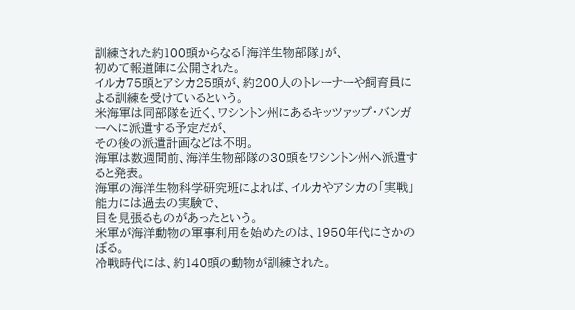訓練された約100頭からなる「海洋生物部隊」が、
初めて報道陣に公開された。
イルカ75頭とアシカ25頭が、約200人のトレーナーや飼育員による訓練を受けているという。
米海軍は同部隊を近く、ワシントン州にあるキッツァップ・バンガーへに派遣する予定だが、
その後の派遣計画などは不明。
海軍は数週間前、海洋生物部隊の30頭をワシントン州へ派遣すると発表。
海軍の海洋生物科学研究班によれば、イルカやアシカの「実戦」能力には過去の実験で、
目を見張るものがあったという。
米軍が海洋動物の軍事利用を始めたのは、1950年代にさかのぼる。
冷戦時代には、約140頭の動物が訓練された。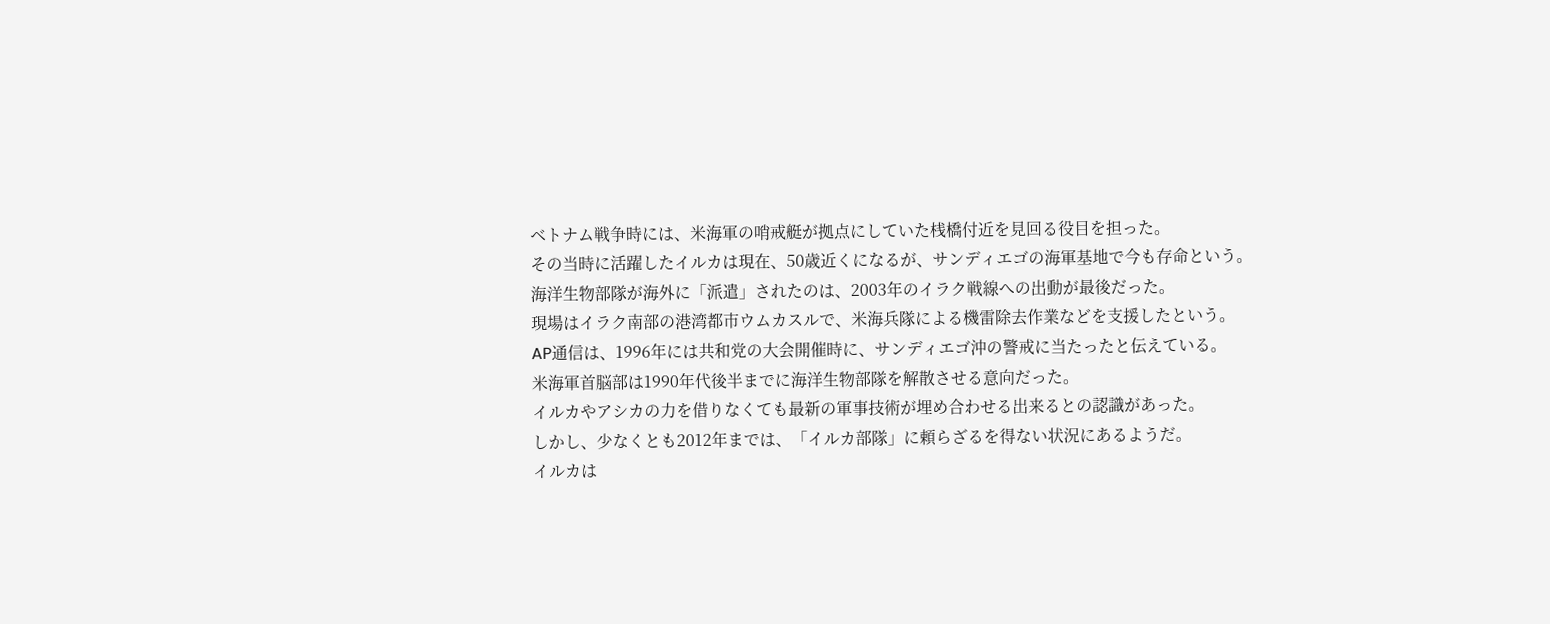ベトナム戦争時には、米海軍の哨戒艇が拠点にしていた桟橋付近を見回る役目を担った。
その当時に活躍したイルカは現在、50歳近くになるが、サンディエゴの海軍基地で今も存命という。
海洋生物部隊が海外に「派遣」されたのは、2003年のイラク戦線への出動が最後だった。
現場はイラク南部の港湾都市ウムカスルで、米海兵隊による機雷除去作業などを支援したという。
AP通信は、1996年には共和党の大会開催時に、サンディエゴ沖の警戒に当たったと伝えている。
米海軍首脳部は1990年代後半までに海洋生物部隊を解散させる意向だった。
イルカやアシカの力を借りなくても最新の軍事技術が埋め合わせる出来るとの認識があった。
しかし、少なくとも2012年までは、「イルカ部隊」に頼らざるを得ない状況にあるようだ。
イルカは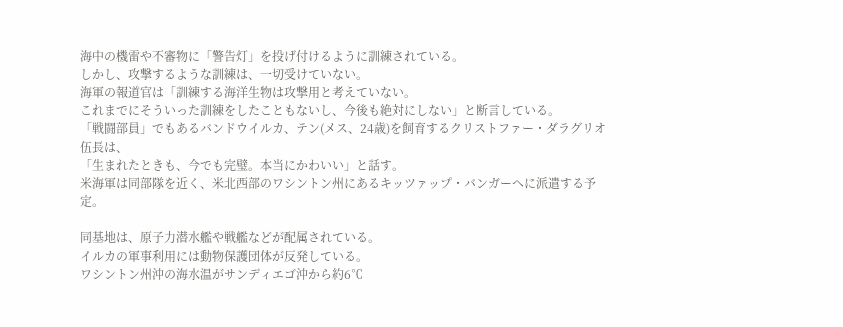海中の機雷や不審物に「警告灯」を投げ付けるように訓練されている。
しかし、攻撃するような訓練は、一切受けていない。
海軍の報道官は「訓練する海洋生物は攻撃用と考えていない。
これまでにそういった訓練をしたこともないし、今後も絶対にしない」と断言している。
「戦闘部員」でもあるバンドウイルカ、テン(メス、24歳)を飼育するクリストファー・ダラグリオ伍長は、
「生まれたときも、今でも完璧。本当にかわいい」と話す。
米海軍は同部隊を近く、米北西部のワシントン州にあるキッツァップ・バンガーへに派遣する予定。

同基地は、原子力潜水艦や戦艦などが配属されている。
イルカの軍事利用には動物保護団体が反発している。
ワシントン州沖の海水温がサンディエゴ沖から約6℃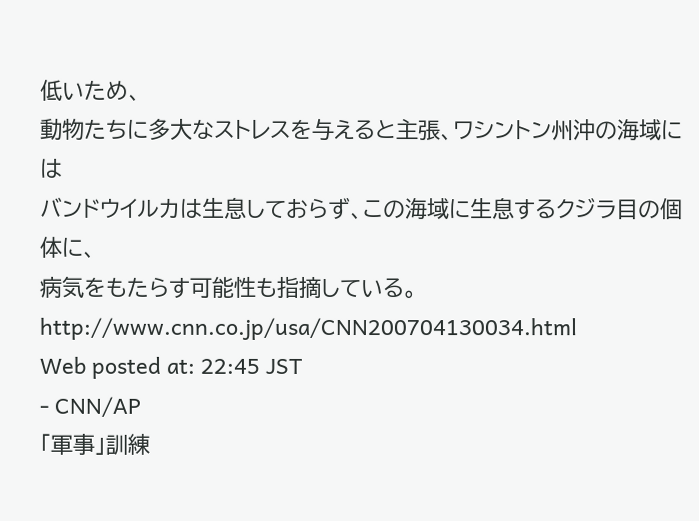低いため、
動物たちに多大なストレスを与えると主張、ワシントン州沖の海域には
バンドウイルカは生息しておらず、この海域に生息するクジラ目の個体に、
病気をもたらす可能性も指摘している。
http://www.cnn.co.jp/usa/CNN200704130034.html
Web posted at: 22:45 JST
- CNN/AP
「軍事」訓練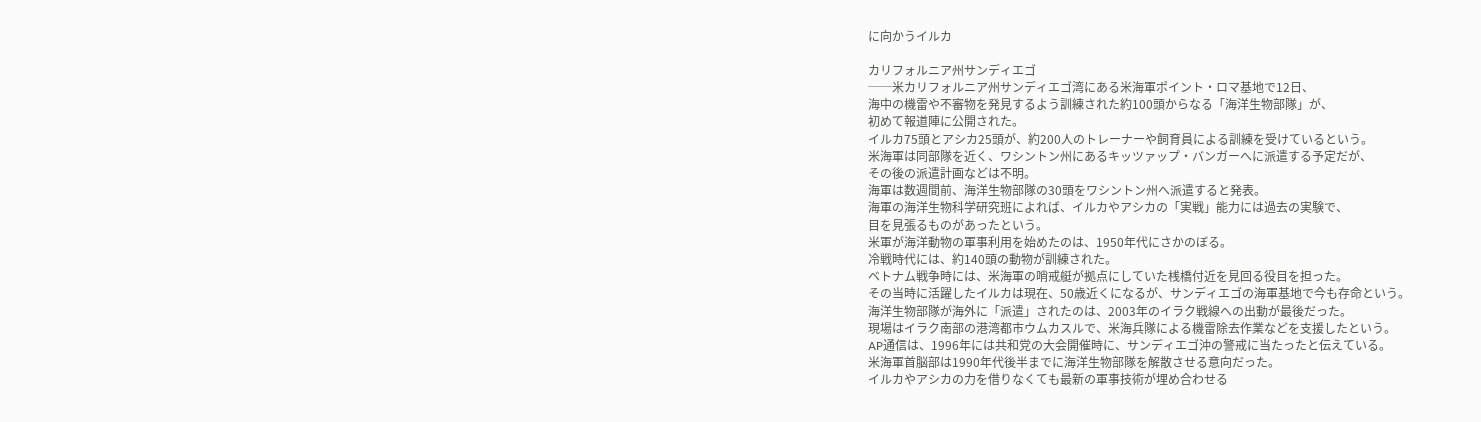に向かうイルカ

カリフォルニア州サンディエゴ
──米カリフォルニア州サンディエゴ湾にある米海軍ポイント・ロマ基地で12日、
海中の機雷や不審物を発見するよう訓練された約100頭からなる「海洋生物部隊」が、
初めて報道陣に公開された。
イルカ75頭とアシカ25頭が、約200人のトレーナーや飼育員による訓練を受けているという。
米海軍は同部隊を近く、ワシントン州にあるキッツァップ・バンガーへに派遣する予定だが、
その後の派遣計画などは不明。
海軍は数週間前、海洋生物部隊の30頭をワシントン州へ派遣すると発表。
海軍の海洋生物科学研究班によれば、イルカやアシカの「実戦」能力には過去の実験で、
目を見張るものがあったという。
米軍が海洋動物の軍事利用を始めたのは、1950年代にさかのぼる。
冷戦時代には、約140頭の動物が訓練された。
ベトナム戦争時には、米海軍の哨戒艇が拠点にしていた桟橋付近を見回る役目を担った。
その当時に活躍したイルカは現在、50歳近くになるが、サンディエゴの海軍基地で今も存命という。
海洋生物部隊が海外に「派遣」されたのは、2003年のイラク戦線への出動が最後だった。
現場はイラク南部の港湾都市ウムカスルで、米海兵隊による機雷除去作業などを支援したという。
AP通信は、1996年には共和党の大会開催時に、サンディエゴ沖の警戒に当たったと伝えている。
米海軍首脳部は1990年代後半までに海洋生物部隊を解散させる意向だった。
イルカやアシカの力を借りなくても最新の軍事技術が埋め合わせる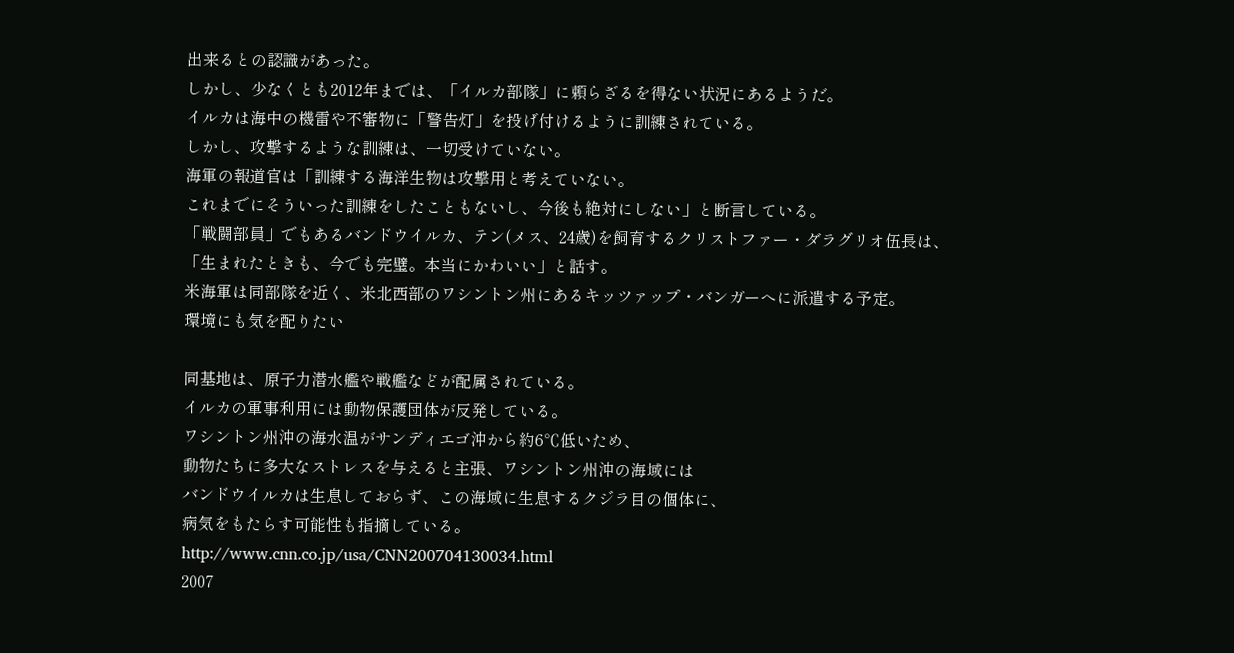出来るとの認識があった。
しかし、少なくとも2012年までは、「イルカ部隊」に頼らざるを得ない状況にあるようだ。
イルカは海中の機雷や不審物に「警告灯」を投げ付けるように訓練されている。
しかし、攻撃するような訓練は、一切受けていない。
海軍の報道官は「訓練する海洋生物は攻撃用と考えていない。
これまでにそういった訓練をしたこともないし、今後も絶対にしない」と断言している。
「戦闘部員」でもあるバンドウイルカ、テン(メス、24歳)を飼育するクリストファー・ダラグリオ伍長は、
「生まれたときも、今でも完璧。本当にかわいい」と話す。
米海軍は同部隊を近く、米北西部のワシントン州にあるキッツァップ・バンガーへに派遣する予定。
環境にも気を配りたい

同基地は、原子力潜水艦や戦艦などが配属されている。
イルカの軍事利用には動物保護団体が反発している。
ワシントン州沖の海水温がサンディエゴ沖から約6℃低いため、
動物たちに多大なストレスを与えると主張、ワシントン州沖の海域には
バンドウイルカは生息しておらず、この海域に生息するクジラ目の個体に、
病気をもたらす可能性も指摘している。
http://www.cnn.co.jp/usa/CNN200704130034.html
2007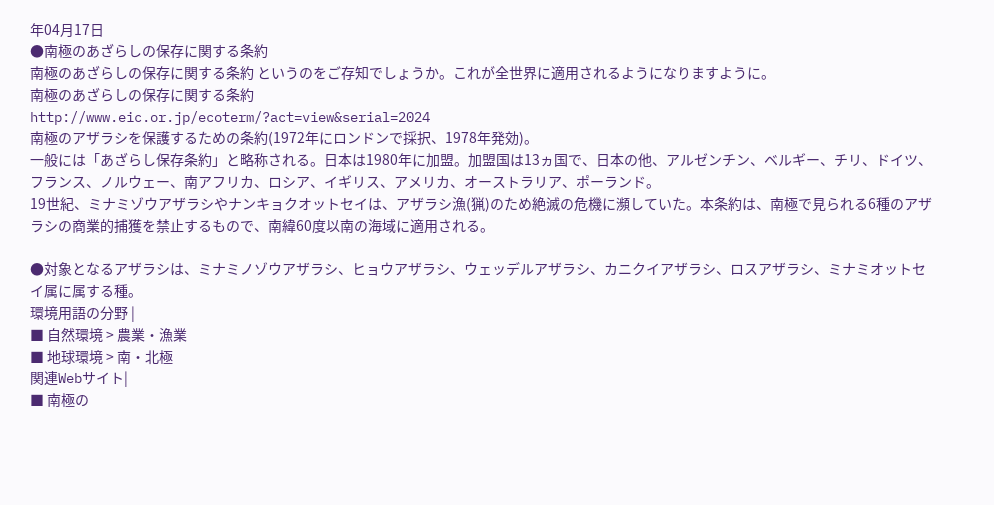年04月17日
●南極のあざらしの保存に関する条約
南極のあざらしの保存に関する条約 というのをご存知でしょうか。これが全世界に適用されるようになりますように。
南極のあざらしの保存に関する条約
http://www.eic.or.jp/ecoterm/?act=view&serial=2024
南極のアザラシを保護するための条約(1972年にロンドンで採択、1978年発効)。
一般には「あざらし保存条約」と略称される。日本は1980年に加盟。加盟国は13ヵ国で、日本の他、アルゼンチン、ベルギー、チリ、ドイツ、フランス、ノルウェー、南アフリカ、ロシア、イギリス、アメリカ、オーストラリア、ポーランド。
19世紀、ミナミゾウアザラシやナンキョクオットセイは、アザラシ漁(猟)のため絶滅の危機に瀕していた。本条約は、南極で見られる6種のアザラシの商業的捕獲を禁止するもので、南緯60度以南の海域に適用される。

●対象となるアザラシは、ミナミノゾウアザラシ、ヒョウアザラシ、ウェッデルアザラシ、カニクイアザラシ、ロスアザラシ、ミナミオットセイ属に属する種。
環境用語の分野 |
■ 自然環境 > 農業・漁業
■ 地球環境 > 南・北極
関連Webサイト|
■ 南極の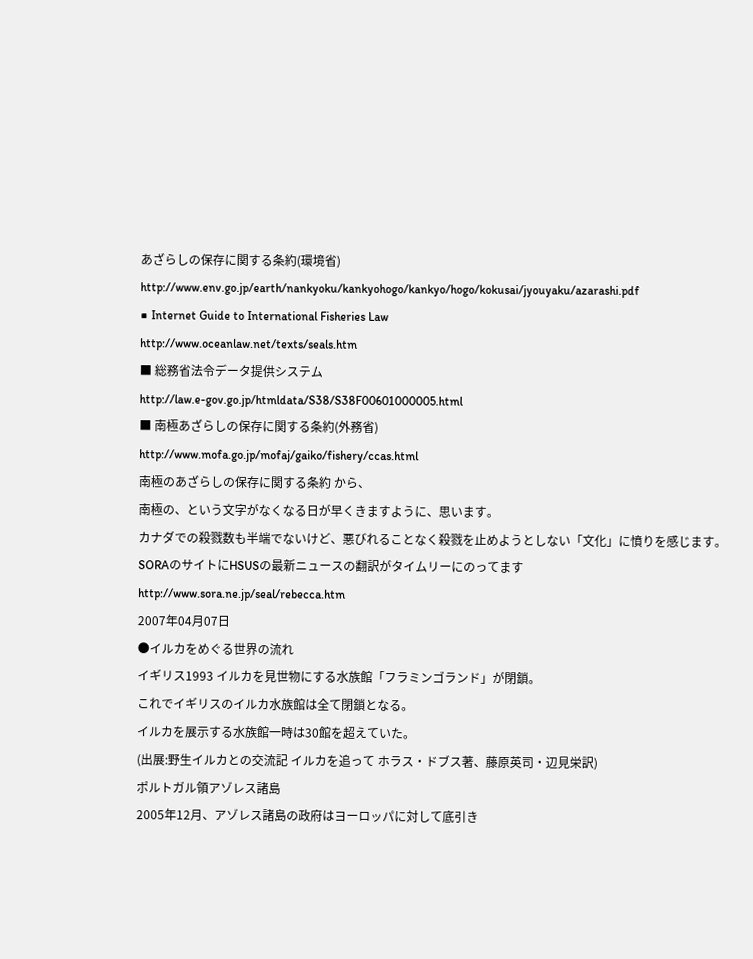あざらしの保存に関する条約(環境省)
http://www.env.go.jp/earth/nankyoku/kankyohogo/kankyo/hogo/kokusai/jyouyaku/azarashi.pdf
■ Internet Guide to International Fisheries Law
http://www.oceanlaw.net/texts/seals.htm
■ 総務省法令データ提供システム
http://law.e-gov.go.jp/htmldata/S38/S38F00601000005.html
■ 南極あざらしの保存に関する条約(外務省)
http://www.mofa.go.jp/mofaj/gaiko/fishery/ccas.html
南極のあざらしの保存に関する条約 から、
南極の、という文字がなくなる日が早くきますように、思います。
カナダでの殺戮数も半端でないけど、悪びれることなく殺戮を止めようとしない「文化」に憤りを感じます。
SORAのサイトにHSUSの最新ニュースの翻訳がタイムリーにのってます
http://www.sora.ne.jp/seal/rebecca.htm
2007年04月07日
●イルカをめぐる世界の流れ
イギリス1993 イルカを見世物にする水族館「フラミンゴランド」が閉鎖。
これでイギリスのイルカ水族館は全て閉鎖となる。
イルカを展示する水族館一時は30館を超えていた。
(出展:野生イルカとの交流記 イルカを追って ホラス・ドブス著、藤原英司・辺見栄訳)
ポルトガル領アゾレス諸島
2005年12月、アゾレス諸島の政府はヨーロッパに対して底引き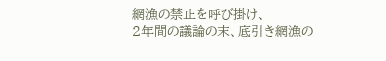網漁の禁止を呼び掛け、
2年間の議論の末、底引き網漁の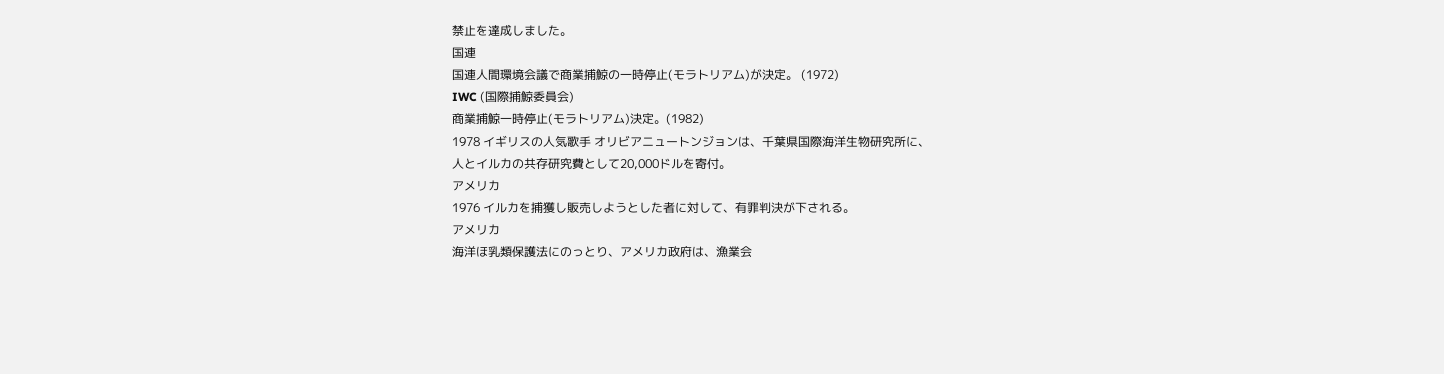禁止を達成しました。
国連
国連人間環境会議で商業捕鯨の一時停止(モラトリアム)が決定。 (1972)
IWC (国際捕鯨委員会)
商業捕鯨一時停止(モラトリアム)決定。(1982)
1978 イギリスの人気歌手 オリビアニュートンジョンは、千葉県国際海洋生物研究所に、
人とイルカの共存研究費として20,000ドルを寄付。
アメリカ
1976 イルカを捕獲し販売しようとした者に対して、有罪判決が下される。
アメリカ
海洋ほ乳類保護法にのっとり、アメリカ政府は、漁業会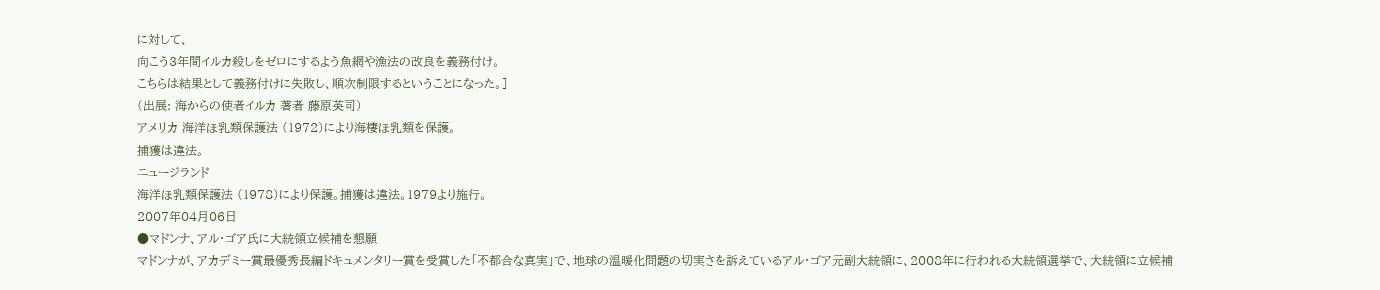に対して、
向こう3年間イルカ殺しをゼロにするよう魚網や漁法の改良を義務付け。
こちらは結果として義務付けに失敗し、順次制限するということになった。]
(出展: 海からの使者イルカ 著者 藤原英司)
アメリカ 海洋ほ乳類保護法 (1972)により海棲ほ乳類を保護。
捕獲は違法。
ニュージランド
海洋ほ乳類保護法 (1978)により保護。捕獲は違法。1979より施行。
2007年04月06日
●マドンナ、アル・ゴア氏に大統領立候補を懇願
マドンナが、アカデミー賞最優秀長編ドキュメンタリー賞を受賞した「不都合な真実」で、地球の温暖化問題の切実さを訴えているアル・ゴア元副大統領に、2008年に行われる大統領選挙で、大統領に立候補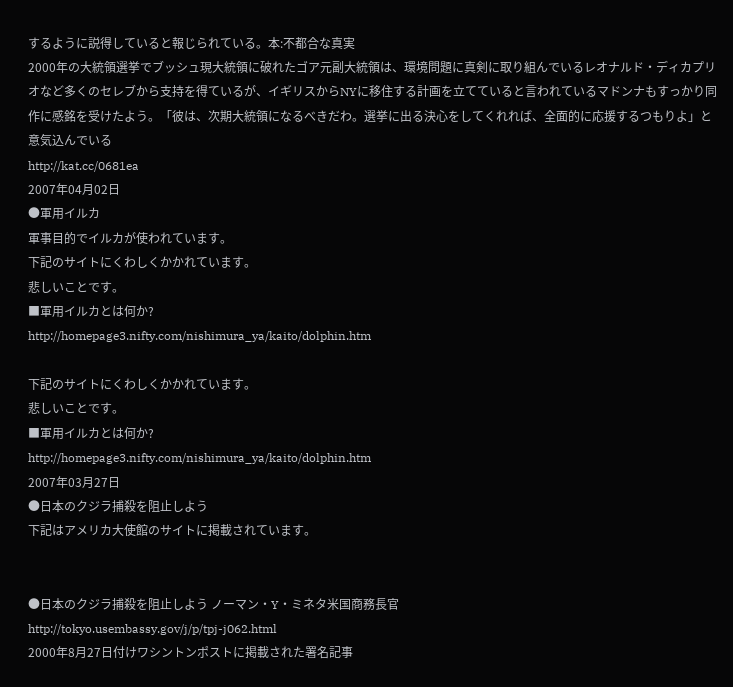するように説得していると報じられている。本:不都合な真実
2000年の大統領選挙でブッシュ現大統領に破れたゴア元副大統領は、環境問題に真剣に取り組んでいるレオナルド・ディカプリオなど多くのセレブから支持を得ているが、イギリスからNYに移住する計画を立てていると言われているマドンナもすっかり同作に感銘を受けたよう。「彼は、次期大統領になるべきだわ。選挙に出る決心をしてくれれば、全面的に応援するつもりよ」と意気込んでいる
http://kat.cc/0681ea
2007年04月02日
●軍用イルカ
軍事目的でイルカが使われています。
下記のサイトにくわしくかかれています。
悲しいことです。
■軍用イルカとは何か?
http://homepage3.nifty.com/nishimura_ya/kaito/dolphin.htm

下記のサイトにくわしくかかれています。
悲しいことです。
■軍用イルカとは何か?
http://homepage3.nifty.com/nishimura_ya/kaito/dolphin.htm
2007年03月27日
●日本のクジラ捕殺を阻止しよう
下記はアメリカ大使館のサイトに掲載されています。


●日本のクジラ捕殺を阻止しよう ノーマン・Y・ミネタ米国商務長官
http://tokyo.usembassy.gov/j/p/tpj-j062.html
2000年8月27日付けワシントンポストに掲載された署名記事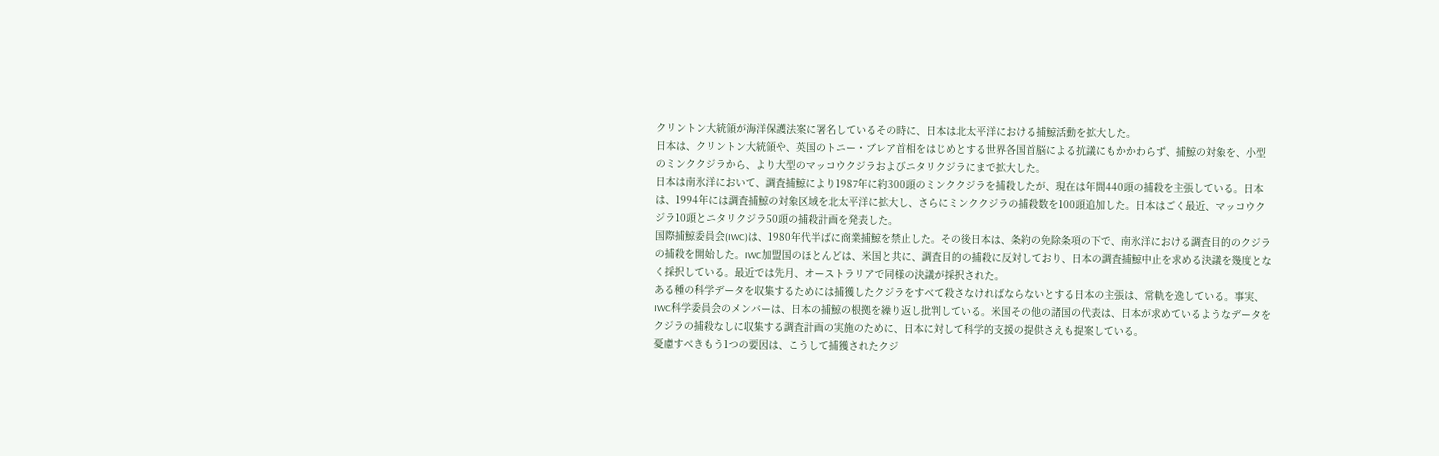クリントン大統領が海洋保護法案に署名しているその時に、日本は北太平洋における捕鯨活動を拡大した。
日本は、クリントン大統領や、英国のトニー・ブレア首相をはじめとする世界各国首脳による抗議にもかかわらず、捕鯨の対象を、小型のミンククジラから、より大型のマッコウクジラおよびニタリクジラにまで拡大した。
日本は南氷洋において、調査捕鯨により1987年に約300頭のミンククジラを捕殺したが、現在は年間440頭の捕殺を主張している。日本は、1994年には調査捕鯨の対象区域を北太平洋に拡大し、さらにミンククジラの捕殺数を100頭追加した。日本はごく最近、マッコウクジラ10頭とニタリクジラ50頭の捕殺計画を発表した。
国際捕鯨委員会(IWC)は、1980年代半ばに商業捕鯨を禁止した。その後日本は、条約の免除条項の下で、南氷洋における調査目的のクジラの捕殺を開始した。IWC加盟国のほとんどは、米国と共に、調査目的の捕殺に反対しており、日本の調査捕鯨中止を求める決議を幾度となく採択している。最近では先月、オーストラリアで同様の決議が採択された。
ある種の科学データを収集するためには捕獲したクジラをすべて殺さなければならないとする日本の主張は、常軌を逸している。事実、IWC科学委員会のメンバーは、日本の捕鯨の根拠を繰り返し批判している。米国その他の諸国の代表は、日本が求めているようなデータをクジラの捕殺なしに収集する調査計画の実施のために、日本に対して科学的支援の提供さえも提案している。
憂慮すべきもう1つの要因は、こうして捕獲されたクジ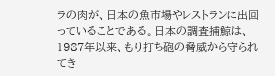ラの肉が、日本の魚市場やレストランに出回っていることである。日本の調査捕鯨は、1987年以来、もり打ち砲の脅威から守られてき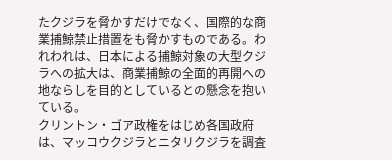たクジラを脅かすだけでなく、国際的な商業捕鯨禁止措置をも脅かすものである。われわれは、日本による捕鯨対象の大型クジラへの拡大は、商業捕鯨の全面的再開への地ならしを目的としているとの懸念を抱いている。
クリントン・ゴア政権をはじめ各国政府は、マッコウクジラとニタリクジラを調査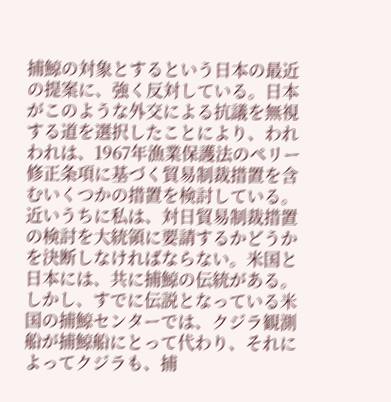捕鯨の対象とするという日本の最近の提案に、強く反対している。日本がこのような外交による抗議を無視する道を選択したことにより、われわれは、1967年漁業保護法のペリー修正条項に基づく貿易制裁措置を含むいくつかの措置を検討している。
近いうちに私は、対日貿易制裁措置の検討を大統領に要請するかどうかを決断しなければならない。米国と日本には、共に捕鯨の伝統がある。しかし、すでに伝説となっている米国の捕鯨センターでは、クジラ観測船が捕鯨船にとって代わり、それによってクジラも、捕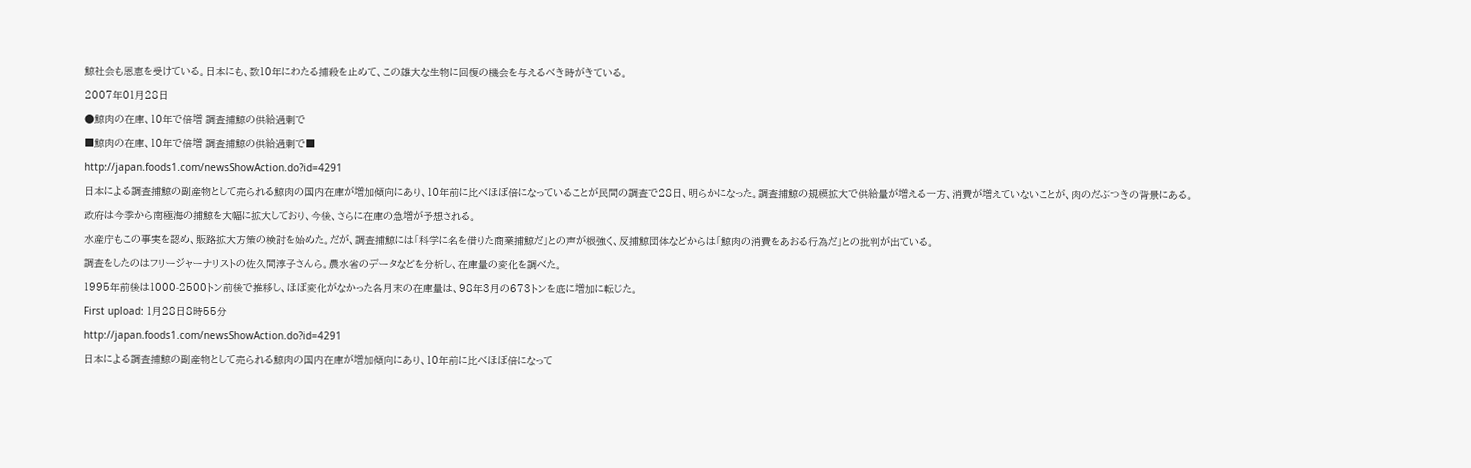鯨社会も恩恵を受けている。日本にも、数10年にわたる捕殺を止めて、この雄大な生物に回復の機会を与えるべき時がきている。
2007年01月28日
●鯨肉の在庫、10年で倍増 調査捕鯨の供給過剰で
■鯨肉の在庫、10年で倍増 調査捕鯨の供給過剰で■
http://japan.foods1.com/newsShowAction.do?id=4291
日本による調査捕鯨の副産物として売られる鯨肉の国内在庫が増加傾向にあり、10年前に比べほぼ倍になっていることが民間の調査で28日、明らかになった。調査捕鯨の規模拡大で供給量が増える一方、消費が増えていないことが、肉のだぶつきの背景にある。
政府は今季から南極海の捕鯨を大幅に拡大しており、今後、さらに在庫の急増が予想される。
水産庁もこの事実を認め、販路拡大方策の検討を始めた。だが、調査捕鯨には「科学に名を借りた商業捕鯨だ」との声が根強く、反捕鯨団体などからは「鯨肉の消費をあおる行為だ」との批判が出ている。
調査をしたのはフリージャーナリストの佐久間淳子さんら。農水省のデータなどを分析し、在庫量の変化を調べた。
1995年前後は1000-2500トン前後で推移し、ほぼ変化がなかった各月末の在庫量は、98年3月の673トンを底に増加に転じた。
First upload: 1月28日8時55分
http://japan.foods1.com/newsShowAction.do?id=4291
日本による調査捕鯨の副産物として売られる鯨肉の国内在庫が増加傾向にあり、10年前に比べほぼ倍になって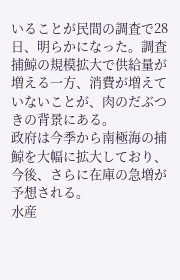いることが民間の調査で28日、明らかになった。調査捕鯨の規模拡大で供給量が増える一方、消費が増えていないことが、肉のだぶつきの背景にある。
政府は今季から南極海の捕鯨を大幅に拡大しており、今後、さらに在庫の急増が予想される。
水産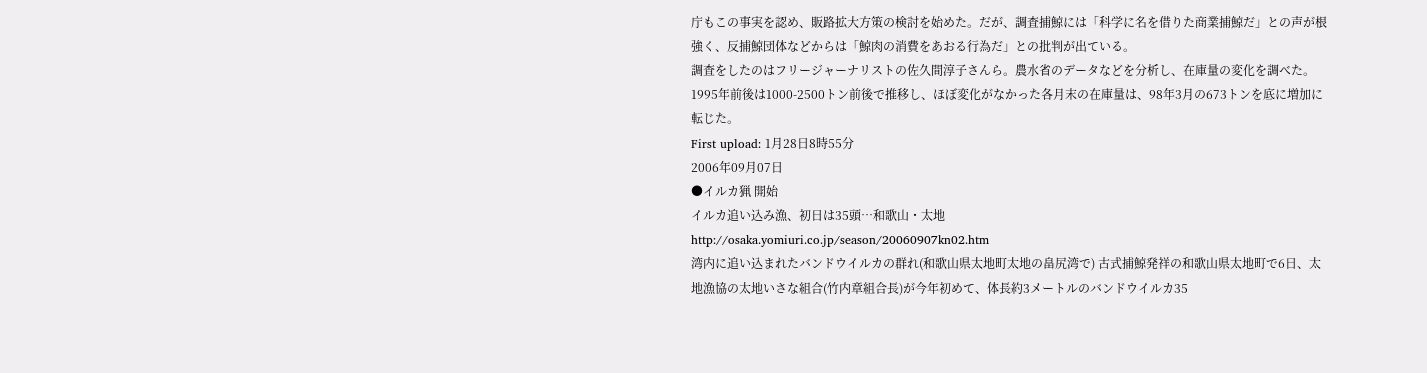庁もこの事実を認め、販路拡大方策の検討を始めた。だが、調査捕鯨には「科学に名を借りた商業捕鯨だ」との声が根強く、反捕鯨団体などからは「鯨肉の消費をあおる行為だ」との批判が出ている。
調査をしたのはフリージャーナリストの佐久間淳子さんら。農水省のデータなどを分析し、在庫量の変化を調べた。
1995年前後は1000-2500トン前後で推移し、ほぼ変化がなかった各月末の在庫量は、98年3月の673トンを底に増加に転じた。
First upload: 1月28日8時55分
2006年09月07日
●イルカ猟 開始
イルカ追い込み漁、初日は35頭…和歌山・太地
http://osaka.yomiuri.co.jp/season/20060907kn02.htm
湾内に追い込まれたバンドウイルカの群れ(和歌山県太地町太地の畠尻湾で) 古式捕鯨発祥の和歌山県太地町で6日、太地漁協の太地いさな組合(竹内章組合長)が今年初めて、体長約3メートルのバンドウイルカ35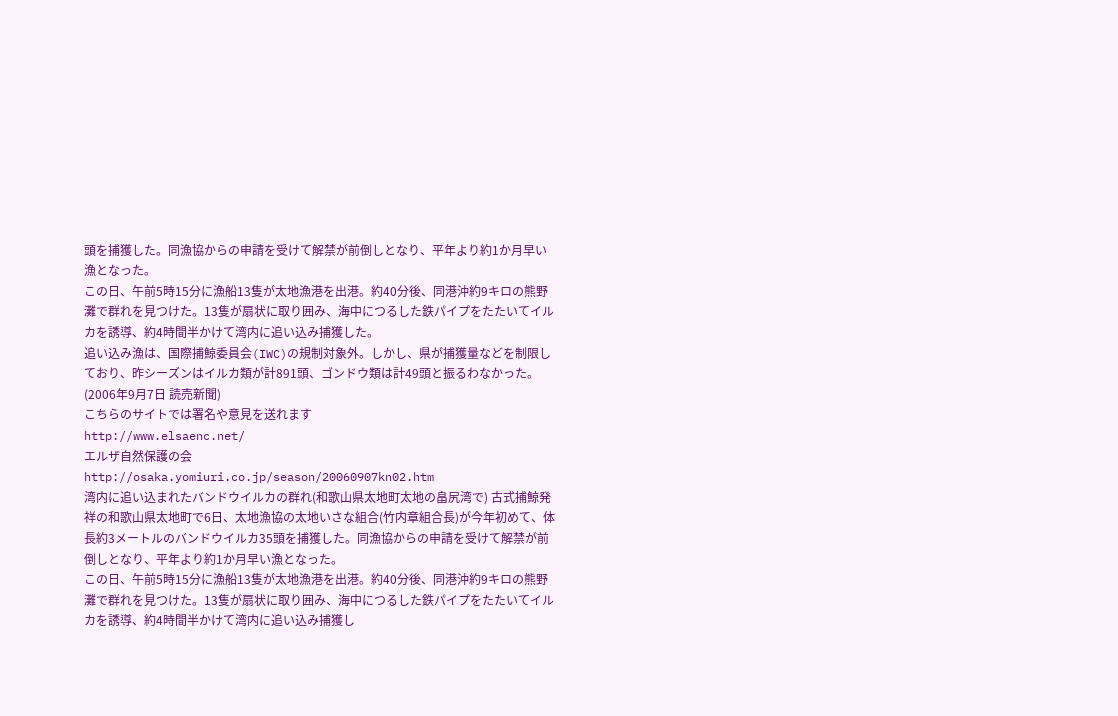頭を捕獲した。同漁協からの申請を受けて解禁が前倒しとなり、平年より約1か月早い漁となった。
この日、午前5時15分に漁船13隻が太地漁港を出港。約40分後、同港沖約9キロの熊野灘で群れを見つけた。13隻が扇状に取り囲み、海中につるした鉄パイプをたたいてイルカを誘導、約4時間半かけて湾内に追い込み捕獲した。
追い込み漁は、国際捕鯨委員会(IWC)の規制対象外。しかし、県が捕獲量などを制限しており、昨シーズンはイルカ類が計891頭、ゴンドウ類は計49頭と振るわなかった。
(2006年9月7日 読売新聞)
こちらのサイトでは署名や意見を送れます
http://www.elsaenc.net/
エルザ自然保護の会
http://osaka.yomiuri.co.jp/season/20060907kn02.htm
湾内に追い込まれたバンドウイルカの群れ(和歌山県太地町太地の畠尻湾で) 古式捕鯨発祥の和歌山県太地町で6日、太地漁協の太地いさな組合(竹内章組合長)が今年初めて、体長約3メートルのバンドウイルカ35頭を捕獲した。同漁協からの申請を受けて解禁が前倒しとなり、平年より約1か月早い漁となった。
この日、午前5時15分に漁船13隻が太地漁港を出港。約40分後、同港沖約9キロの熊野灘で群れを見つけた。13隻が扇状に取り囲み、海中につるした鉄パイプをたたいてイルカを誘導、約4時間半かけて湾内に追い込み捕獲し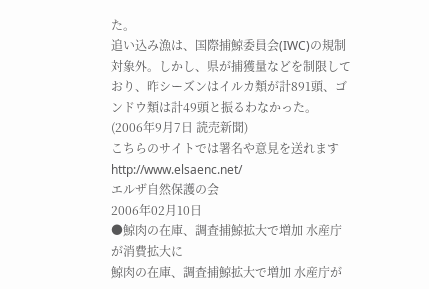た。
追い込み漁は、国際捕鯨委員会(IWC)の規制対象外。しかし、県が捕獲量などを制限しており、昨シーズンはイルカ類が計891頭、ゴンドウ類は計49頭と振るわなかった。
(2006年9月7日 読売新聞)
こちらのサイトでは署名や意見を送れます
http://www.elsaenc.net/
エルザ自然保護の会
2006年02月10日
●鯨肉の在庫、調査捕鯨拡大で増加 水産庁が消費拡大に
鯨肉の在庫、調査捕鯨拡大で増加 水産庁が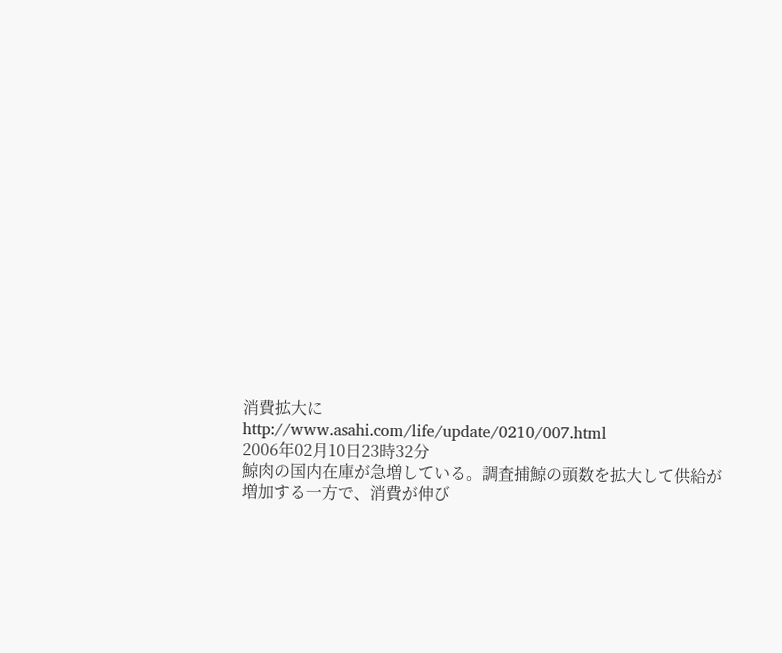消費拡大に
http://www.asahi.com/life/update/0210/007.html
2006年02月10日23時32分
鯨肉の国内在庫が急増している。調査捕鯨の頭数を拡大して供給が増加する一方で、消費が伸び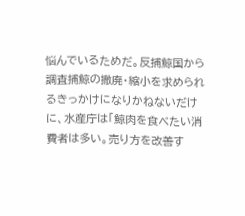悩んでいるためだ。反捕鯨国から調査捕鯨の撤廃・縮小を求められるきっかけになりかねないだけに、水産庁は「鯨肉を食べたい消費者は多い。売り方を改善す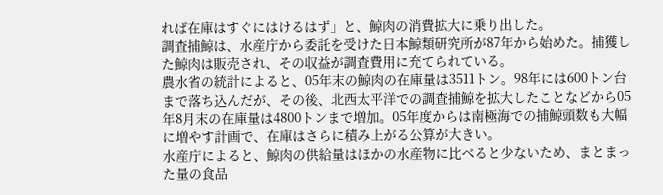れば在庫はすぐにはけるはず」と、鯨肉の消費拡大に乗り出した。
調査捕鯨は、水産庁から委託を受けた日本鯨類研究所が87年から始めた。捕獲した鯨肉は販売され、その収益が調査費用に充てられている。
農水省の統計によると、05年末の鯨肉の在庫量は3511トン。98年には600トン台まで落ち込んだが、その後、北西太平洋での調査捕鯨を拡大したことなどから05年8月末の在庫量は4800トンまで増加。05年度からは南極海での捕鯨頭数も大幅に増やす計画で、在庫はさらに積み上がる公算が大きい。
水産庁によると、鯨肉の供給量はほかの水産物に比べると少ないため、まとまった量の食品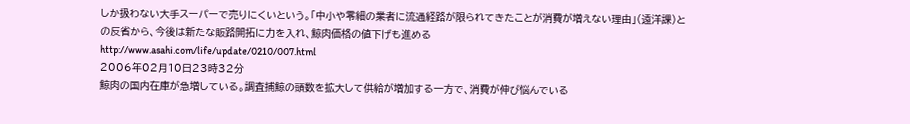しか扱わない大手スーパーで売りにくいという。「中小や零細の業者に流通経路が限られてきたことが消費が増えない理由」(遠洋課)との反省から、今後は新たな販路開拓に力を入れ、鯨肉価格の値下げも進める
http://www.asahi.com/life/update/0210/007.html
2006年02月10日23時32分
鯨肉の国内在庫が急増している。調査捕鯨の頭数を拡大して供給が増加する一方で、消費が伸び悩んでいる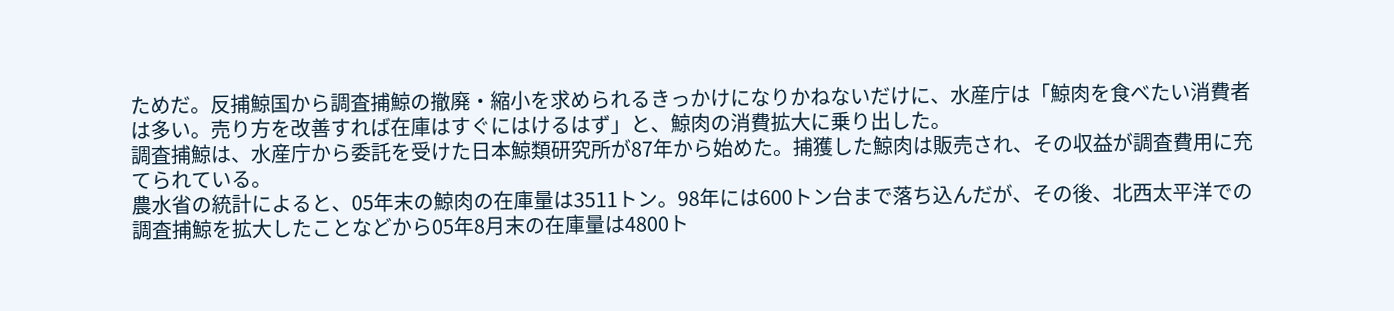ためだ。反捕鯨国から調査捕鯨の撤廃・縮小を求められるきっかけになりかねないだけに、水産庁は「鯨肉を食べたい消費者は多い。売り方を改善すれば在庫はすぐにはけるはず」と、鯨肉の消費拡大に乗り出した。
調査捕鯨は、水産庁から委託を受けた日本鯨類研究所が87年から始めた。捕獲した鯨肉は販売され、その収益が調査費用に充てられている。
農水省の統計によると、05年末の鯨肉の在庫量は3511トン。98年には600トン台まで落ち込んだが、その後、北西太平洋での調査捕鯨を拡大したことなどから05年8月末の在庫量は4800ト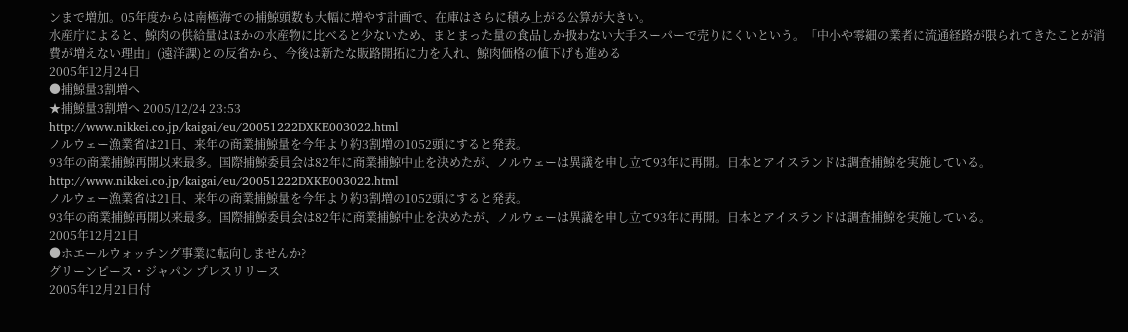ンまで増加。05年度からは南極海での捕鯨頭数も大幅に増やす計画で、在庫はさらに積み上がる公算が大きい。
水産庁によると、鯨肉の供給量はほかの水産物に比べると少ないため、まとまった量の食品しか扱わない大手スーパーで売りにくいという。「中小や零細の業者に流通経路が限られてきたことが消費が増えない理由」(遠洋課)との反省から、今後は新たな販路開拓に力を入れ、鯨肉価格の値下げも進める
2005年12月24日
●捕鯨量3割増へ
★捕鯨量3割増へ 2005/12/24 23:53
http://www.nikkei.co.jp/kaigai/eu/20051222DXKE003022.html
ノルウェー漁業省は21日、来年の商業捕鯨量を今年より約3割増の1052頭にすると発表。
93年の商業捕鯨再開以来最多。国際捕鯨委員会は82年に商業捕鯨中止を決めたが、ノルウェーは異議を申し立て93年に再開。日本とアイスランドは調査捕鯨を実施している。
http://www.nikkei.co.jp/kaigai/eu/20051222DXKE003022.html
ノルウェー漁業省は21日、来年の商業捕鯨量を今年より約3割増の1052頭にすると発表。
93年の商業捕鯨再開以来最多。国際捕鯨委員会は82年に商業捕鯨中止を決めたが、ノルウェーは異議を申し立て93年に再開。日本とアイスランドは調査捕鯨を実施している。
2005年12月21日
●ホエールウォッチング事業に転向しませんか?
グリーンピース・ジャパン プレスリリース
2005年12月21日付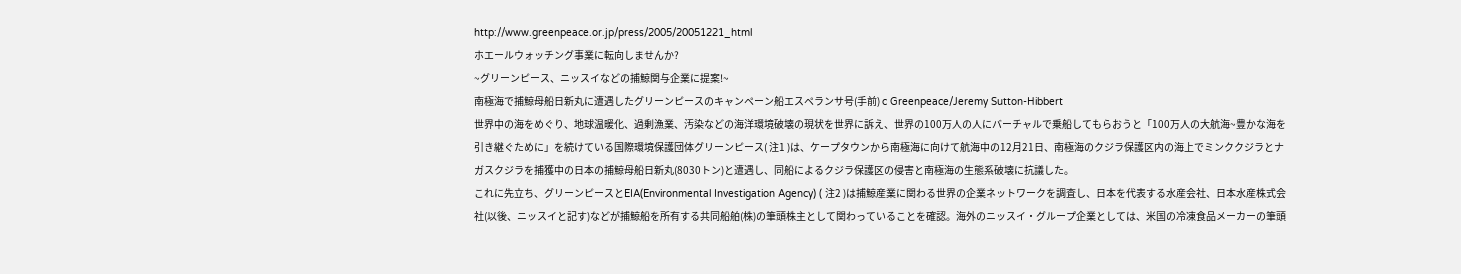http://www.greenpeace.or.jp/press/2005/20051221_html
ホエールウォッチング事業に転向しませんか?
~グリーンピース、ニッスイなどの捕鯨関与企業に提案!~
南極海で捕鯨母船日新丸に遭遇したグリーンピースのキャンペーン船エスペランサ号(手前) c Greenpeace/Jeremy Sutton-Hibbert
世界中の海をめぐり、地球温暖化、過剰漁業、汚染などの海洋環境破壊の現状を世界に訴え、世界の100万人の人にバーチャルで乗船してもらおうと「100万人の大航海~豊かな海を引き継ぐために」を続けている国際環境保護団体グリーンピース( 注1 )は、ケープタウンから南極海に向けて航海中の12月21日、南極海のクジラ保護区内の海上でミンククジラとナガスクジラを捕獲中の日本の捕鯨母船日新丸(8030トン)と遭遇し、同船によるクジラ保護区の侵害と南極海の生態系破壊に抗議した。
これに先立ち、グリーンピースとEIA(Environmental Investigation Agency) ( 注2 )は捕鯨産業に関わる世界の企業ネットワークを調査し、日本を代表する水産会社、日本水産株式会社(以後、ニッスイと記す)などが捕鯨船を所有する共同船舶(株)の筆頭株主として関わっていることを確認。海外のニッスイ・グループ企業としては、米国の冷凍食品メーカーの筆頭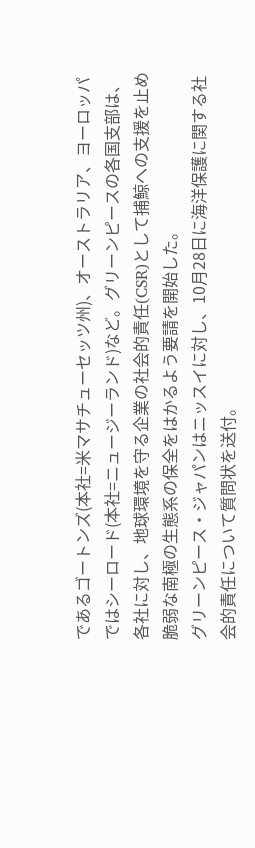であるゴートンズ(本社=米マサチューセッツ州)、オーストラリア、ヨーロッパではシーロード(本社=ニュージーランド)など。グリーンピースの各国支部は、各社に対し、地球環境を守る企業の社会的責任(CSR)として捕鯨への支援を止め脆弱な南極の生態系の保全をはかるよう要請を開始した。
グリーンピース・ジャパンはニッスイに対し、10月28日に海洋保護に関する社会的責任について質問状を送付。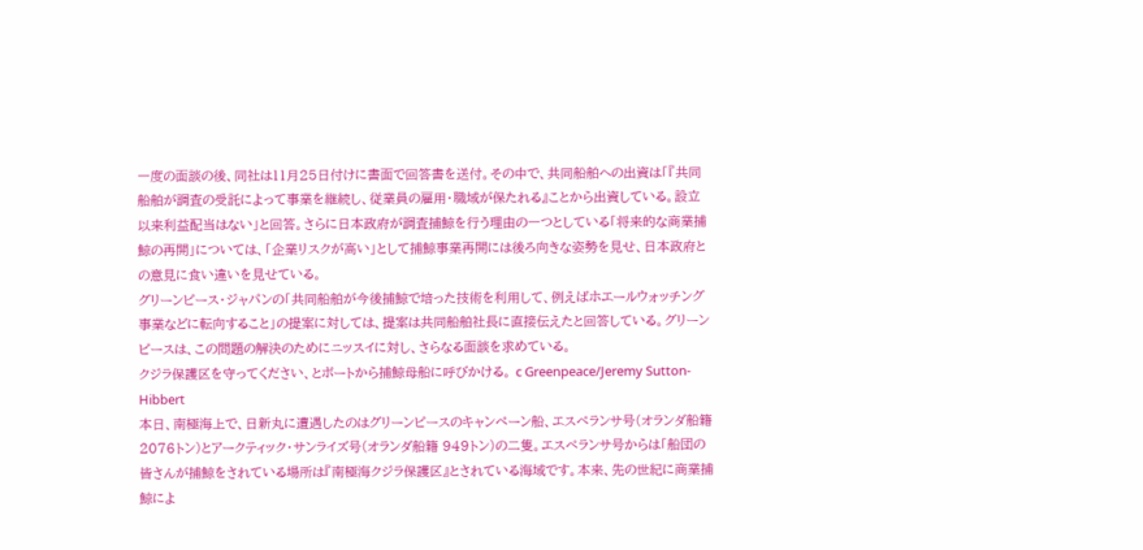一度の面談の後、同社は11月25日付けに書面で回答書を送付。その中で、共同船舶への出資は「『共同船舶が調査の受託によって事業を継続し、従業員の雇用・職域が保たれる』ことから出資している。設立以来利益配当はない」と回答。さらに日本政府が調査捕鯨を行う理由の一つとしている「将来的な商業捕鯨の再開」については、「企業リスクが高い」として捕鯨事業再開には後ろ向きな姿勢を見せ、日本政府との意見に食い違いを見せている。
グリーンピース・ジャパンの「共同船舶が今後捕鯨で培った技術を利用して、例えばホエールウォッチング事業などに転向すること」の提案に対しては、提案は共同船舶社長に直接伝えたと回答している。グリーンピースは、この問題の解決のためにニッスイに対し、さらなる面談を求めている。
クジラ保護区を守ってください、とボートから捕鯨母船に呼びかける。 c Greenpeace/Jeremy Sutton-Hibbert
本日、南極海上で、日新丸に遭遇したのはグリーンピースのキャンペーン船、エスペランサ号(オランダ船籍 2076トン)とアークティック・サンライズ号(オランダ船籍 949トン)の二隻。エスペランサ号からは「船団の皆さんが捕鯨をされている場所は『南極海クジラ保護区』とされている海域です。本来、先の世紀に商業捕鯨によ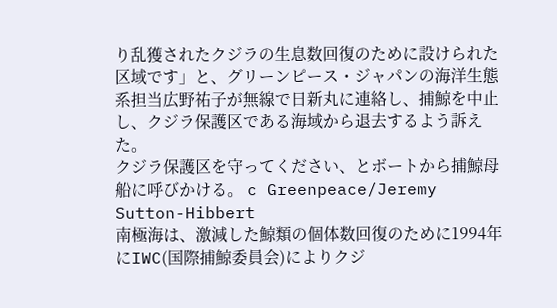り乱獲されたクジラの生息数回復のために設けられた区域です」と、グリーンピース・ジャパンの海洋生態系担当広野祐子が無線で日新丸に連絡し、捕鯨を中止し、クジラ保護区である海域から退去するよう訴えた。
クジラ保護区を守ってください、とボートから捕鯨母船に呼びかける。 c Greenpeace/Jeremy Sutton-Hibbert
南極海は、激減した鯨類の個体数回復のために1994年にIWC(国際捕鯨委員会)によりクジ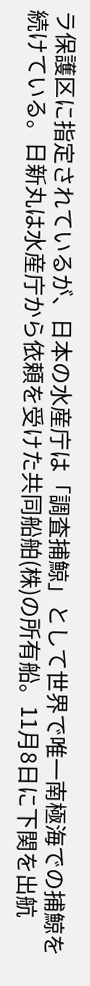ラ保護区に指定されているが、日本の水産庁は「調査捕鯨」として世界で唯一南極海での捕鯨を続けている。日新丸は水産庁から依頼を受けた共同船舶(株)の所有船。11月8日に下関を出航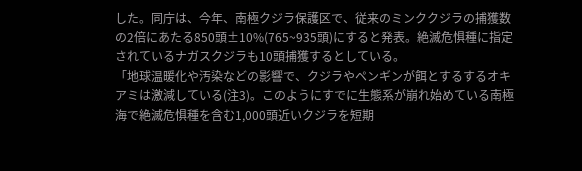した。同庁は、今年、南極クジラ保護区で、従来のミンククジラの捕獲数の2倍にあたる850頭±10%(765~935頭)にすると発表。絶滅危惧種に指定されているナガスクジラも10頭捕獲するとしている。
「地球温暖化や汚染などの影響で、クジラやペンギンが餌とするするオキアミは激減している(注3)。このようにすでに生態系が崩れ始めている南極海で絶滅危惧種を含む1,000頭近いクジラを短期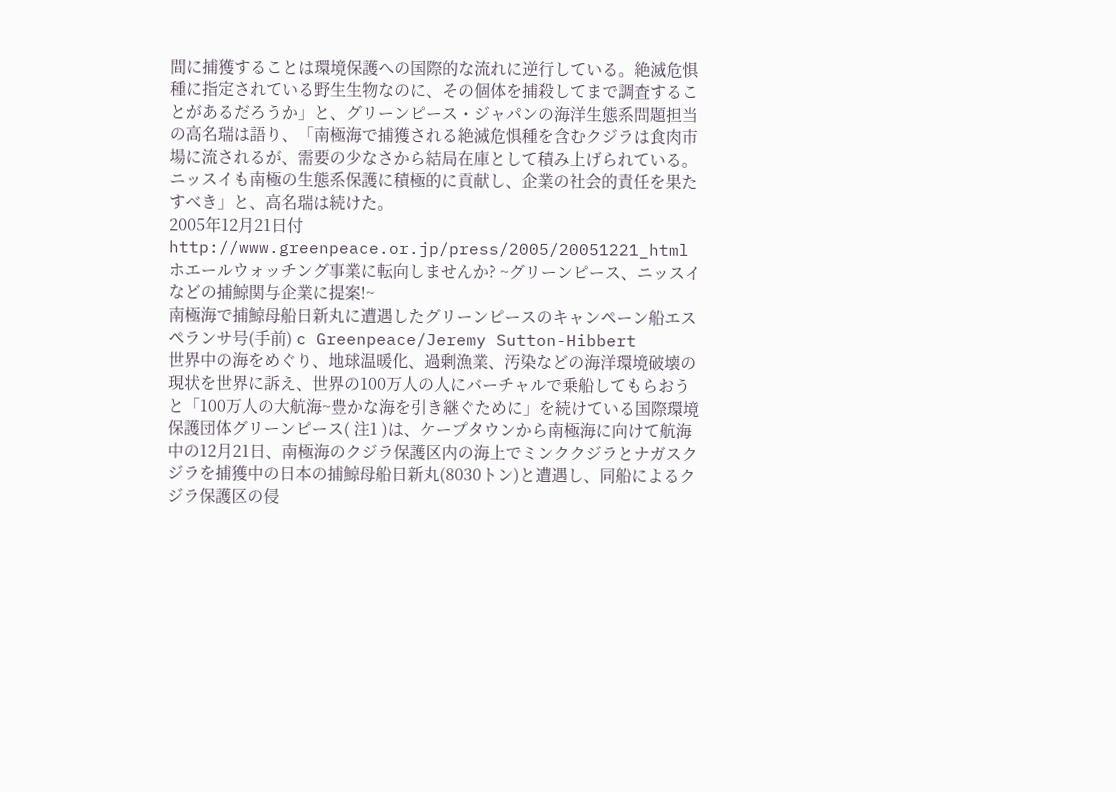間に捕獲することは環境保護への国際的な流れに逆行している。絶滅危惧種に指定されている野生生物なのに、その個体を捕殺してまで調査することがあるだろうか」と、グリーンピース・ジャパンの海洋生態系問題担当の高名瑞は語り、「南極海で捕獲される絶滅危惧種を含むクジラは食肉市場に流されるが、需要の少なさから結局在庫として積み上げられている。ニッスイも南極の生態系保護に積極的に貢献し、企業の社会的責任を果たすべき」と、高名瑞は続けた。
2005年12月21日付
http://www.greenpeace.or.jp/press/2005/20051221_html
ホエールウォッチング事業に転向しませんか? ~グリーンピース、ニッスイなどの捕鯨関与企業に提案!~
南極海で捕鯨母船日新丸に遭遇したグリーンピースのキャンペーン船エスペランサ号(手前) c Greenpeace/Jeremy Sutton-Hibbert
世界中の海をめぐり、地球温暖化、過剰漁業、汚染などの海洋環境破壊の現状を世界に訴え、世界の100万人の人にバーチャルで乗船してもらおうと「100万人の大航海~豊かな海を引き継ぐために」を続けている国際環境保護団体グリーンピース( 注1 )は、ケープタウンから南極海に向けて航海中の12月21日、南極海のクジラ保護区内の海上でミンククジラとナガスクジラを捕獲中の日本の捕鯨母船日新丸(8030トン)と遭遇し、同船によるクジラ保護区の侵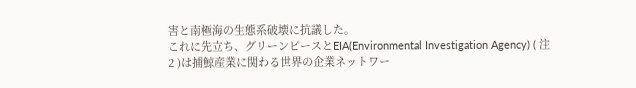害と南極海の生態系破壊に抗議した。
これに先立ち、グリーンピースとEIA(Environmental Investigation Agency) ( 注2 )は捕鯨産業に関わる世界の企業ネットワー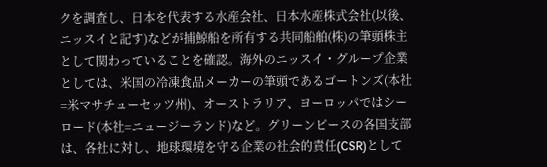クを調査し、日本を代表する水産会社、日本水産株式会社(以後、ニッスイと記す)などが捕鯨船を所有する共同船舶(株)の筆頭株主として関わっていることを確認。海外のニッスイ・グループ企業としては、米国の冷凍食品メーカーの筆頭であるゴートンズ(本社=米マサチューセッツ州)、オーストラリア、ヨーロッパではシーロード(本社=ニュージーランド)など。グリーンピースの各国支部は、各社に対し、地球環境を守る企業の社会的責任(CSR)として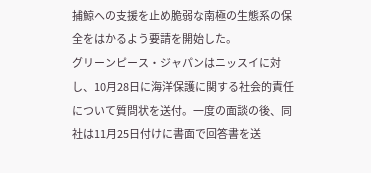捕鯨への支援を止め脆弱な南極の生態系の保全をはかるよう要請を開始した。
グリーンピース・ジャパンはニッスイに対し、10月28日に海洋保護に関する社会的責任について質問状を送付。一度の面談の後、同社は11月25日付けに書面で回答書を送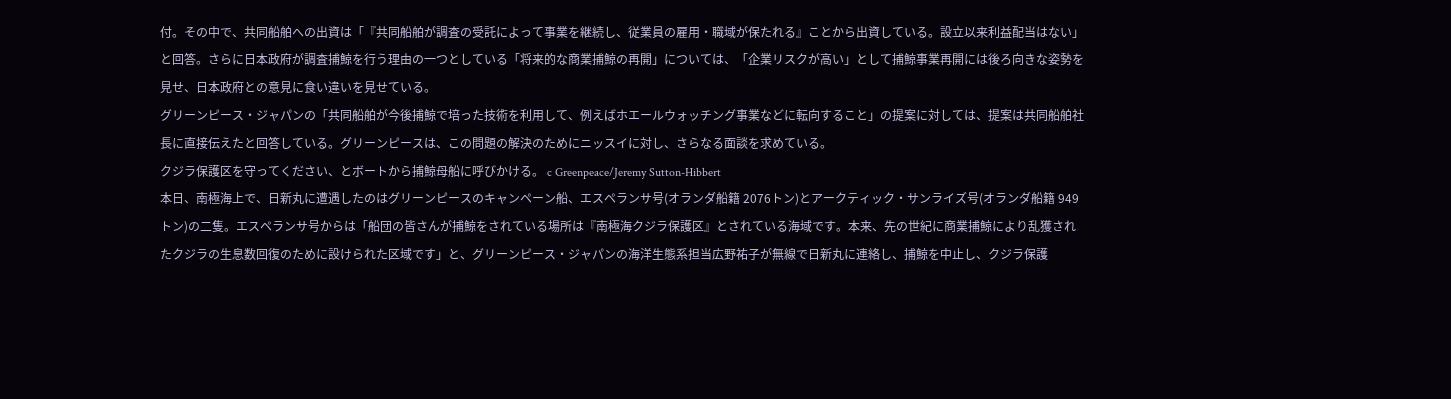付。その中で、共同船舶への出資は「『共同船舶が調査の受託によって事業を継続し、従業員の雇用・職域が保たれる』ことから出資している。設立以来利益配当はない」と回答。さらに日本政府が調査捕鯨を行う理由の一つとしている「将来的な商業捕鯨の再開」については、「企業リスクが高い」として捕鯨事業再開には後ろ向きな姿勢を見せ、日本政府との意見に食い違いを見せている。
グリーンピース・ジャパンの「共同船舶が今後捕鯨で培った技術を利用して、例えばホエールウォッチング事業などに転向すること」の提案に対しては、提案は共同船舶社長に直接伝えたと回答している。グリーンピースは、この問題の解決のためにニッスイに対し、さらなる面談を求めている。
クジラ保護区を守ってください、とボートから捕鯨母船に呼びかける。 c Greenpeace/Jeremy Sutton-Hibbert
本日、南極海上で、日新丸に遭遇したのはグリーンピースのキャンペーン船、エスペランサ号(オランダ船籍 2076トン)とアークティック・サンライズ号(オランダ船籍 949トン)の二隻。エスペランサ号からは「船団の皆さんが捕鯨をされている場所は『南極海クジラ保護区』とされている海域です。本来、先の世紀に商業捕鯨により乱獲されたクジラの生息数回復のために設けられた区域です」と、グリーンピース・ジャパンの海洋生態系担当広野祐子が無線で日新丸に連絡し、捕鯨を中止し、クジラ保護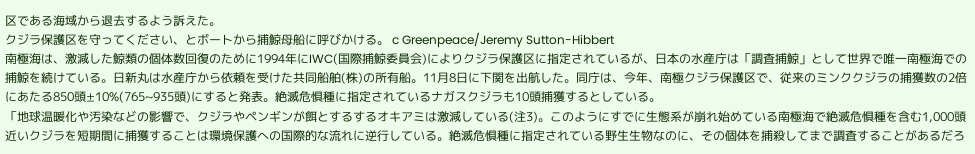区である海域から退去するよう訴えた。
クジラ保護区を守ってください、とボートから捕鯨母船に呼びかける。 c Greenpeace/Jeremy Sutton-Hibbert
南極海は、激減した鯨類の個体数回復のために1994年にIWC(国際捕鯨委員会)によりクジラ保護区に指定されているが、日本の水産庁は「調査捕鯨」として世界で唯一南極海での捕鯨を続けている。日新丸は水産庁から依頼を受けた共同船舶(株)の所有船。11月8日に下関を出航した。同庁は、今年、南極クジラ保護区で、従来のミンククジラの捕獲数の2倍にあたる850頭±10%(765~935頭)にすると発表。絶滅危惧種に指定されているナガスクジラも10頭捕獲するとしている。
「地球温暖化や汚染などの影響で、クジラやペンギンが餌とするするオキアミは激減している(注3)。このようにすでに生態系が崩れ始めている南極海で絶滅危惧種を含む1,000頭近いクジラを短期間に捕獲することは環境保護への国際的な流れに逆行している。絶滅危惧種に指定されている野生生物なのに、その個体を捕殺してまで調査することがあるだろ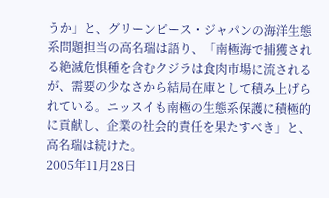うか」と、グリーンピース・ジャパンの海洋生態系問題担当の高名瑞は語り、「南極海で捕獲される絶滅危惧種を含むクジラは食肉市場に流されるが、需要の少なさから結局在庫として積み上げられている。ニッスイも南極の生態系保護に積極的に貢献し、企業の社会的責任を果たすべき」と、高名瑞は続けた。
2005年11月28日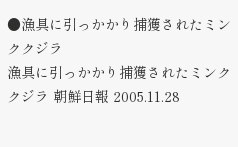●漁具に引っかかり捕獲されたミンククジラ
漁具に引っかかり捕獲されたミンククジラ 朝鮮日報 2005.11.28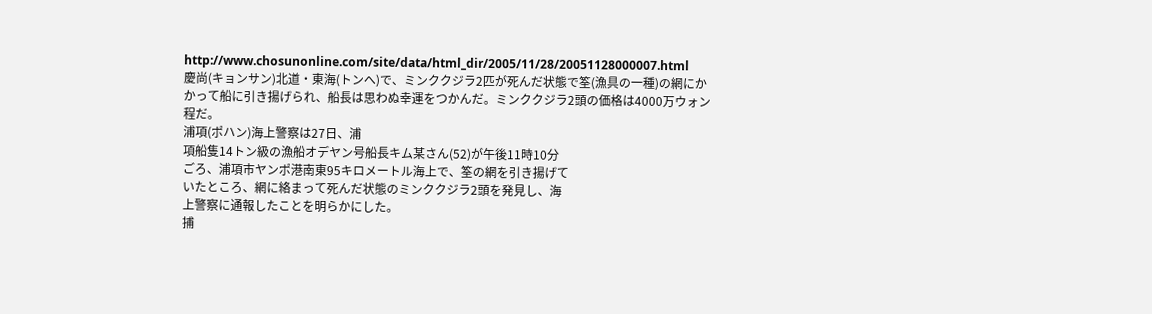http://www.chosunonline.com/site/data/html_dir/2005/11/28/20051128000007.html
慶尚(キョンサン)北道・東海(トンへ)で、ミンククジラ2匹が死んだ状態で筌(漁具の一種)の網にかかって船に引き揚げられ、船長は思わぬ幸運をつかんだ。ミンククジラ2頭の価格は4000万ウォン程だ。
浦項(ポハン)海上警察は27日、浦
項船隻14トン級の漁船オデヤン号船長キム某さん(52)が午後11時10分
ごろ、浦項市ヤンポ港南東95キロメートル海上で、筌の網を引き揚げて
いたところ、網に絡まって死んだ状態のミンククジラ2頭を発見し、海
上警察に通報したことを明らかにした。
捕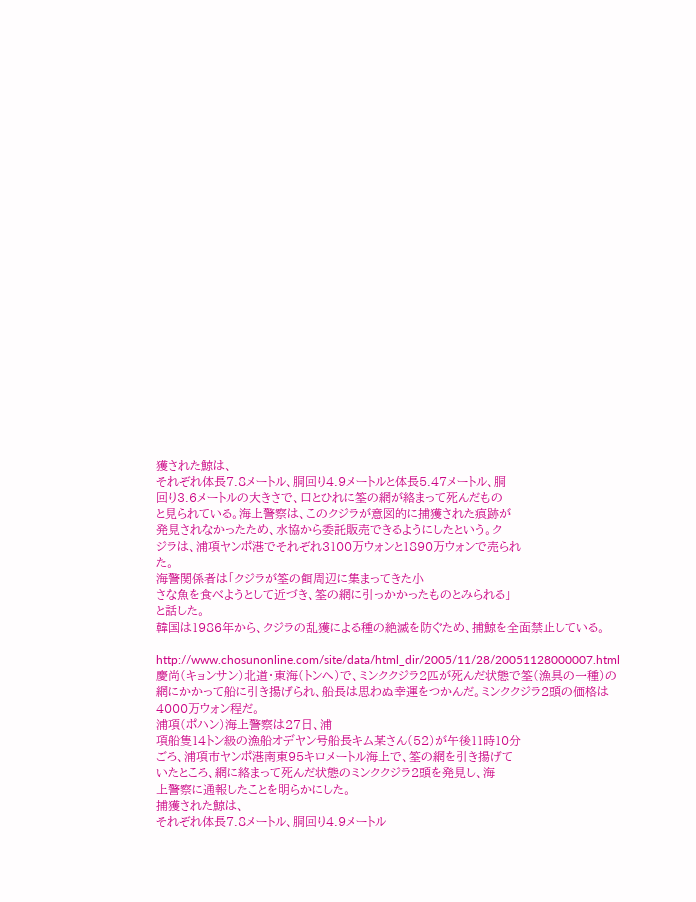獲された鯨は、
それぞれ体長7.8メートル、胴回り4.9メートルと体長5.47メートル、胴
回り3.6メートルの大きさで、口とひれに筌の網が絡まって死んだもの
と見られている。海上警察は、このクジラが意図的に捕獲された痕跡が
発見されなかったため、水協から委託販売できるようにしたという。ク
ジラは、浦項ヤンポ港でそれぞれ3100万ウォンと1890万ウォンで売られ
た。
海警関係者は「クジラが筌の餌周辺に集まってきた小
さな魚を食べようとして近づき、筌の網に引っかかったものとみられる」
と話した。
韓国は1986年から、クジラの乱獲による種の絶滅を防ぐため、捕鯨を全面禁止している。

http://www.chosunonline.com/site/data/html_dir/2005/11/28/20051128000007.html
慶尚(キョンサン)北道・東海(トンへ)で、ミンククジラ2匹が死んだ状態で筌(漁具の一種)の網にかかって船に引き揚げられ、船長は思わぬ幸運をつかんだ。ミンククジラ2頭の価格は4000万ウォン程だ。
浦項(ポハン)海上警察は27日、浦
項船隻14トン級の漁船オデヤン号船長キム某さん(52)が午後11時10分
ごろ、浦項市ヤンポ港南東95キロメートル海上で、筌の網を引き揚げて
いたところ、網に絡まって死んだ状態のミンククジラ2頭を発見し、海
上警察に通報したことを明らかにした。
捕獲された鯨は、
それぞれ体長7.8メートル、胴回り4.9メートル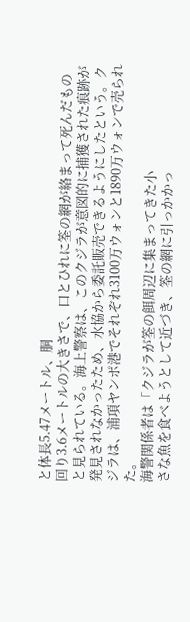と体長5.47メートル、胴
回り3.6メートルの大きさで、口とひれに筌の網が絡まって死んだもの
と見られている。海上警察は、このクジラが意図的に捕獲された痕跡が
発見されなかったため、水協から委託販売できるようにしたという。ク
ジラは、浦項ヤンポ港でそれぞれ3100万ウォンと1890万ウォンで売られ
た。
海警関係者は「クジラが筌の餌周辺に集まってきた小
さな魚を食べようとして近づき、筌の網に引っかかっ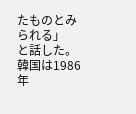たものとみられる」
と話した。
韓国は1986年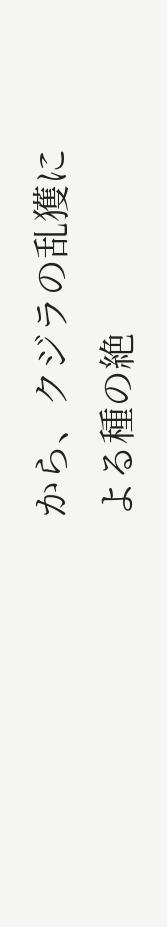から、クジラの乱獲による種の絶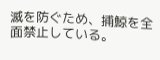滅を防ぐため、捕鯨を全面禁止している。